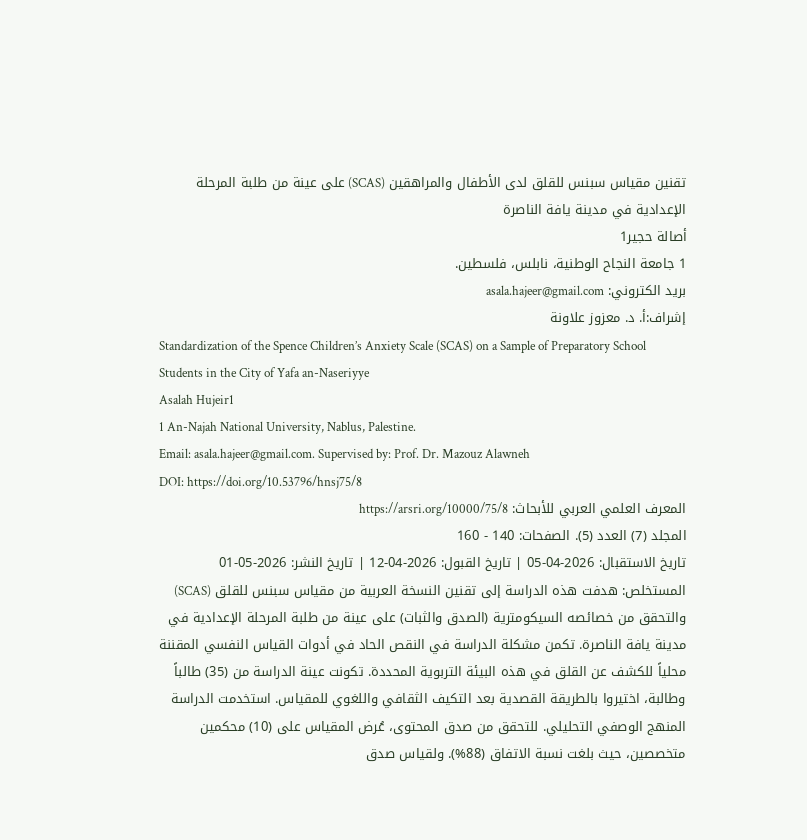تقنين مقياس سبنس للقلق لدى الأطفال والمراهقين (SCAS) على عينة من طلبة المرحلة الإعدادية في مدينة يافة الناصرة
أصالة حجير1
1 جامعة النجاح الوطنية، نابلس، فلسطين.
بريد الكتروني: asala.hajeer@gmail.com
إشراف:أ. د. معزوز علاونة
Standardization of the Spence Children’s Anxiety Scale (SCAS) on a Sample of Preparatory School Students in the City of Yafa an-Naseriyye
Asalah Hujeir1
1 An-Najah National University, Nablus, Palestine.
Email: asala.hajeer@gmail.com. Supervised by: Prof. Dr. Mazouz Alawneh
DOI: https://doi.org/10.53796/hnsj75/8
المعرف العلمي العربي للأبحاث: https://arsri.org/10000/75/8
المجلد (7) العدد (5). الصفحات: 140 - 160
تاريخ الاستقبال: 2026-04-05 | تاريخ القبول: 2026-04-12 | تاريخ النشر: 2026-05-01
المستخلص: هدفت هذه الدراسة إلى تقنين النسخة العربية من مقياس سبنس للقلق (SCAS) والتحقق من خصائصه السيكومترية (الصدق والثبات) على عينة من طلبة المرحلة الإعدادية في مدينة يافة الناصرة. تكمن مشكلة الدراسة في النقص الحاد في أدوات القياس النفسي المقننة محلياً للكشف عن القلق في هذه البيئة التربوية المحددة. تكونت عينة الدراسة من (35) طالباً وطالبة، اختيروا بالطريقة القصدية بعد التكيف الثقافي واللغوي للمقياس. استخدمت الدراسة المنهج الوصفي التحليلي. للتحقق من صدق المحتوى، عُرض المقياس على (10) محكمين متخصصين، حيث بلغت نسبة الاتفاق (88%). ولقياس صدق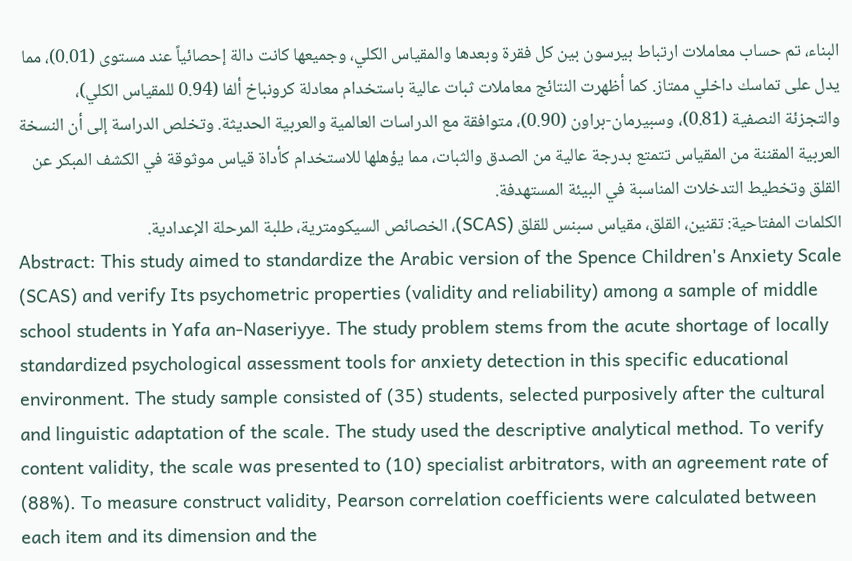البناء، تم حساب معاملات ارتباط بيرسون بين كل فقرة وبعدها والمقياس الكلي، وجميعها كانت دالة إحصائياً عند مستوى (0.01)، مما يدل على تماسك داخلي ممتاز. كما أظهرت النتائج معاملات ثبات عالية باستخدام معادلة كرونباخ ألفا (0.94 للمقياس الكلي)، والتجزئة النصفية (0.81)، وسبيرمان-براون (0.90)، متوافقة مع الدراسات العالمية والعربية الحديثة. وتخلص الدراسة إلى أن النسخة العربية المقننة من المقياس تتمتع بدرجة عالية من الصدق والثبات، مما يؤهلها للاستخدام كأداة قياس موثوقة في الكشف المبكر عن القلق وتخطيط التدخلات المناسبة في البيئة المستهدفة.
الكلمات المفتاحية: تقنين، القلق، مقياس سبنس للقلق (SCAS)، الخصائص السيكومترية، طلبة المرحلة الإعدادية.
Abstract: This study aimed to standardize the Arabic version of the Spence Children's Anxiety Scale (SCAS) and verify Its psychometric properties (validity and reliability) among a sample of middle school students in Yafa an-Naseriyye. The study problem stems from the acute shortage of locally standardized psychological assessment tools for anxiety detection in this specific educational environment. The study sample consisted of (35) students, selected purposively after the cultural and linguistic adaptation of the scale. The study used the descriptive analytical method. To verify content validity, the scale was presented to (10) specialist arbitrators, with an agreement rate of (88%). To measure construct validity, Pearson correlation coefficients were calculated between each item and its dimension and the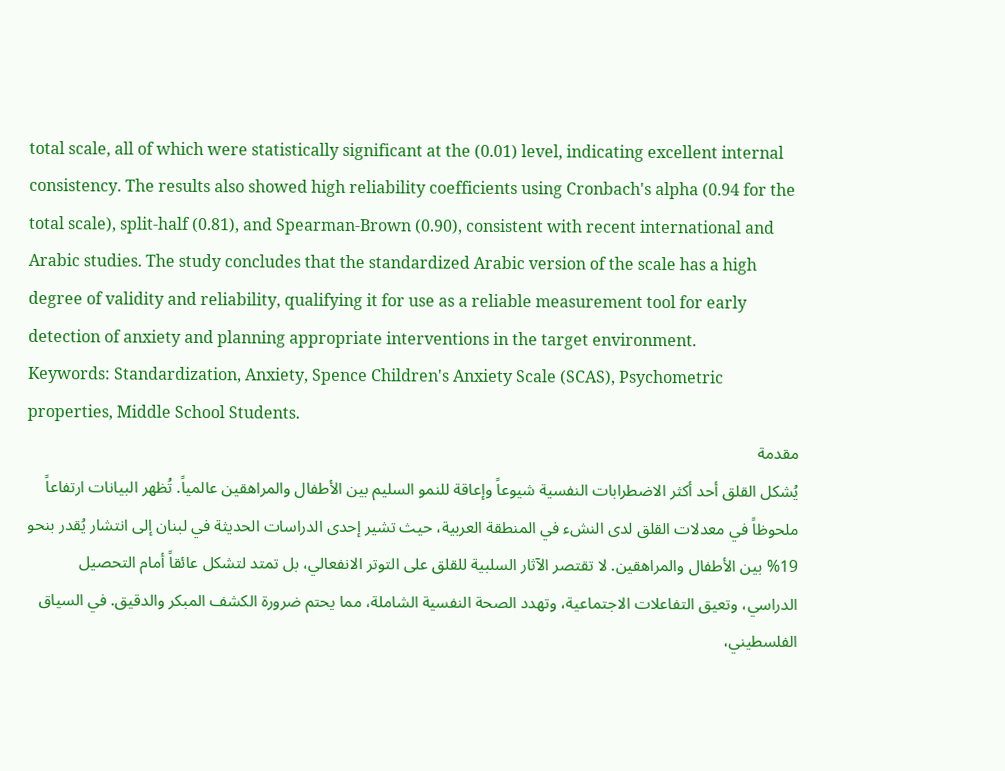total scale, all of which were statistically significant at the (0.01) level, indicating excellent internal consistency. The results also showed high reliability coefficients using Cronbach's alpha (0.94 for the total scale), split-half (0.81), and Spearman-Brown (0.90), consistent with recent international and Arabic studies. The study concludes that the standardized Arabic version of the scale has a high degree of validity and reliability, qualifying it for use as a reliable measurement tool for early detection of anxiety and planning appropriate interventions in the target environment.
Keywords: Standardization, Anxiety, Spence Children's Anxiety Scale (SCAS), Psychometric properties, Middle School Students.
مقدمة
يُشكل القلق أحد أكثر الاضطرابات النفسية شيوعاً وإعاقة للنمو السليم بين الأطفال والمراهقين عالمياً. تُظهر البيانات ارتفاعاً ملحوظاً في معدلات القلق لدى النشء في المنطقة العربية، حيث تشير إحدى الدراسات الحديثة في لبنان إلى انتشار يُقدر بنحو 19% بين الأطفال والمراهقين. لا تقتصر الآثار السلبية للقلق على التوتر الانفعالي، بل تمتد لتشكل عائقاً أمام التحصيل الدراسي، وتعيق التفاعلات الاجتماعية، وتهدد الصحة النفسية الشاملة، مما يحتم ضرورة الكشف المبكر والدقيق. في السياق الفلسطيني،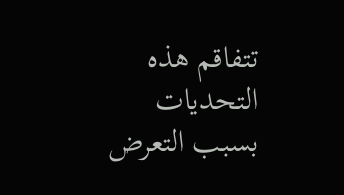تتفاقم هذه التحديات بسبب التعرض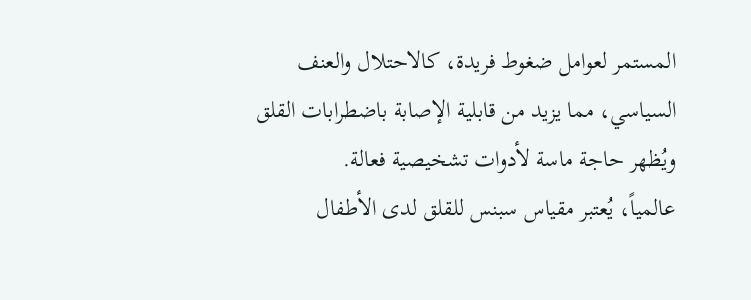المستمر لعوامل ضغوط فريدة، كالاحتلال والعنف السياسي، مما يزيد من قابلية الإصابة باضطرابات القلق ويُظهر حاجة ماسة لأدوات تشخيصية فعالة.
عالمياً، يُعتبر مقياس سبنس للقلق لدى الأطفال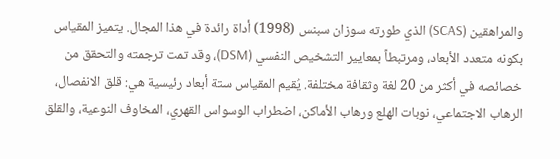والمراهقين (SCAS) الذي طورته سوزان سبنس (1998) أداة رائدة في هذا المجال. يتميز المقياس بكونه متعدد الأبعاد، ومرتبطاً بمعايير التشخيص النفسي (DSM)، وقد تمت ترجمته والتحقق من خصائصه في أكثر من 20 لغة وثقافة مختلفة. يُقيم المقياس ستة أبعاد رئيسية هي: قلق الانفصال، الرهاب الاجتماعي، نوبات الهلع ورهاب الأماكن، اضطراب الوسواس القهري، المخاوف النوعية، والقلق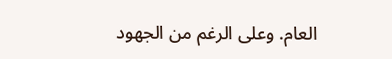العام. وعلى الرغم من الجهود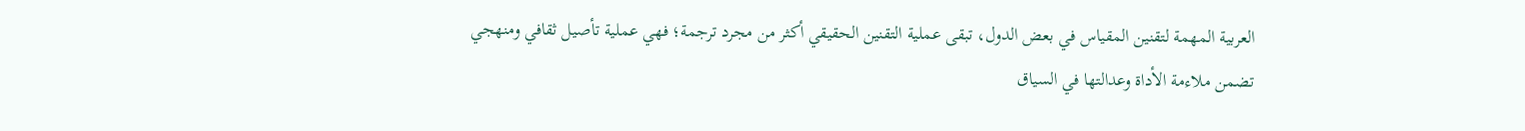العربية المهمة لتقنين المقياس في بعض الدول، تبقى عملية التقنين الحقيقي أكثر من مجرد ترجمة؛ فهي عملية تأصيل ثقافي ومنهجي تضمن ملاءمة الأداة وعدالتها في السياق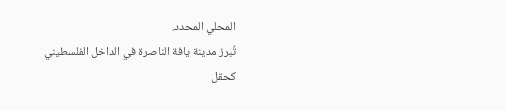المحلي المحدد.
تُبرز مدينة يافة الناصرة في الداخل الفلسطيني كحقل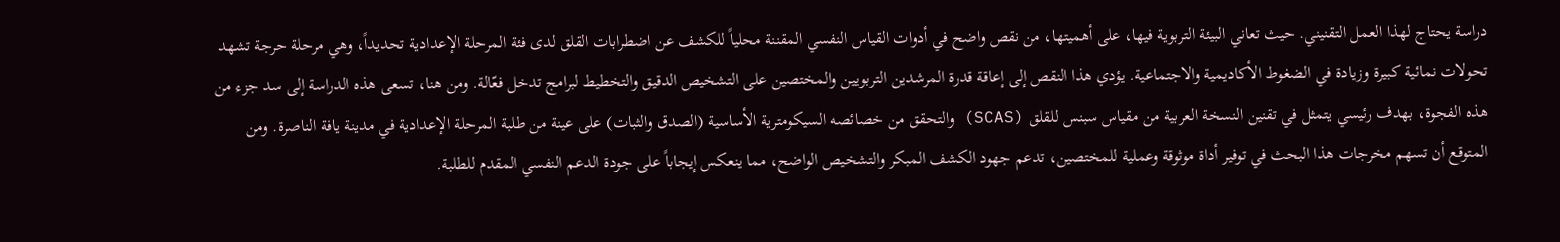دراسة يحتاج لهذا العمل التقنيني. حيث تعاني البيئة التربوية فيها، على أهميتها، من نقص واضح في أدوات القياس النفسي المقننة محلياً للكشف عن اضطرابات القلق لدى فئة المرحلة الإعدادية تحديداً، وهي مرحلة حرجة تشهد تحولات نمائية كبيرة وزيادة في الضغوط الأكاديمية والاجتماعية. يؤدي هذا النقص إلى إعاقة قدرة المرشدين التربويين والمختصين على التشخيص الدقيق والتخطيط لبرامج تدخل فعّالة. ومن هنا، تسعى هذه الدراسة إلى سد جزء من هذه الفجوة، بهدف رئيسي يتمثل في تقنين النسخة العربية من مقياس سبنس للقلق (SCAS) والتحقق من خصائصه السيكومترية الأساسية (الصدق والثبات) على عينة من طلبة المرحلة الإعدادية في مدينة يافة الناصرة. ومن المتوقع أن تسهم مخرجات هذا البحث في توفير أداة موثوقة وعملية للمختصين، تدعم جهود الكشف المبكر والتشخيص الواضح، مما ينعكس إيجاباً على جودة الدعم النفسي المقدم للطلبة.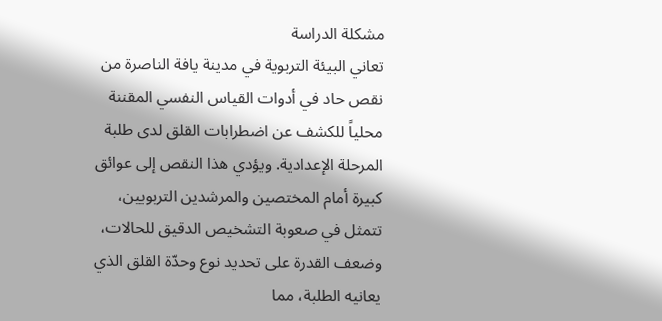مشكلة الدراسة
تعاني البيئة التربوية في مدينة يافة الناصرة من نقص حاد في أدوات القياس النفسي المقننة محلياً للكشف عن اضطرابات القلق لدى طلبة المرحلة الإعدادية. ويؤدي هذا النقص إلى عوائق كبيرة أمام المختصين والمرشدين التربويين، تتمثل في صعوبة التشخيص الدقيق للحالات، وضعف القدرة على تحديد نوع وحدّة القلق الذي يعانيه الطلبة، مما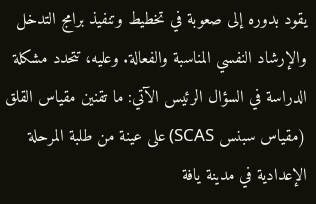يقود بدوره إلى صعوبة في تخطيط وتنفيذ برامج التدخل والإرشاد النفسي المناسبة والفعالة. وعليه، تتحدد مشكلة الدراسة في السؤال الرئيس الآتي: ما تقنين مقياس القلق (مقياس سبنس SCAS) على عينة من طلبة المرحلة الإعدادية في مدينة يافة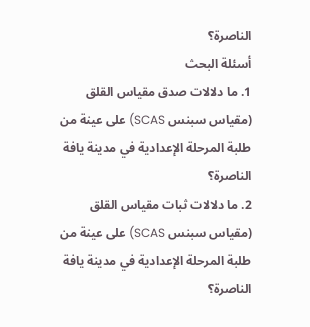الناصرة؟
أسئلة البحث
1. ما دلالات صدق مقياس القلق (مقياس سبنس SCAS) على عينة من طلبة المرحلة الإعدادية في مدينة يافة الناصرة؟
2. ما دلالات ثبات مقياس القلق (مقياس سبنس SCAS) على عينة من طلبة المرحلة الإعدادية في مدينة يافة الناصرة؟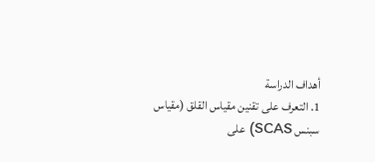أهداف الدراسة
1. التعرف على تقنين مقياس القلق (مقياس سبنس SCAS) على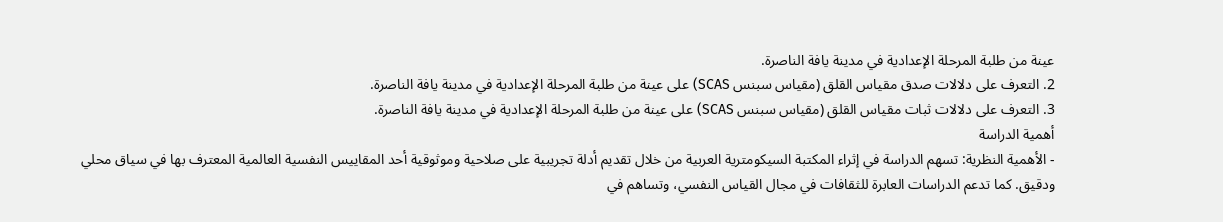عينة من طلبة المرحلة الإعدادية في مدينة يافة الناصرة.
2. التعرف على دلالات صدق مقياس القلق (مقياس سبنس SCAS) على عينة من طلبة المرحلة الإعدادية في مدينة يافة الناصرة.
3. التعرف على دلالات ثبات مقياس القلق (مقياس سبنس SCAS) على عينة من طلبة المرحلة الإعدادية في مدينة يافة الناصرة.
أهمية الدراسة
- الأهمية النظرية: تسهم الدراسة في إثراء المكتبة السيكومترية العربية من خلال تقديم أدلة تجريبية على صلاحية وموثوقية أحد المقاييس النفسية العالمية المعترف بها في سياق محلي ودقيق. كما تدعم الدراسات العابرة للثقافات في مجال القياس النفسي، وتساهم في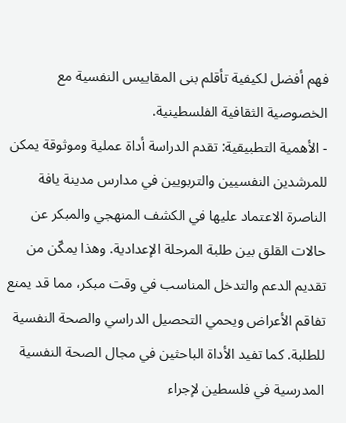فهم أفضل لكيفية تأقلم بنى المقاييس النفسية مع الخصوصية الثقافية الفلسطينية.
- الأهمية التطبيقية: تقدم الدراسة أداة عملية وموثوقة يمكن للمرشدين النفسيين والتربويين في مدارس مدينة يافة الناصرة الاعتماد عليها في الكشف المنهجي والمبكر عن حالات القلق بين طلبة المرحلة الإعدادية. وهذا يمكّن من تقديم الدعم والتدخل المناسب في وقت مبكر، مما قد يمنع تفاقم الأعراض ويحمي التحصيل الدراسي والصحة النفسية للطلبة. كما تفيد الأداة الباحثين في مجال الصحة النفسية المدرسية في فلسطين لإجراء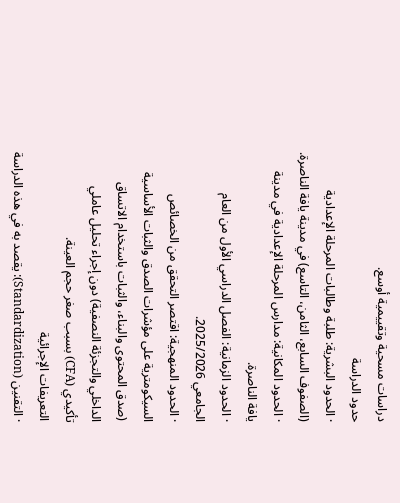دراسات مسحية وتقييمية أوسع.
حدود الدراسة
· الحدود البشرية: طلبة وطالبات المرحلة الإعدادية (الصفوف السابع، الثامن، التاسع) في مدينة يافة الناصرة.
· الحدود المكانية: مدارس المرحلة الإعدادية في مدينة يافة الناصرة.
· الحدود الزمانية: الفصل الدراسي الأول من العام الجامعي 2025/2026.
· الحدود المنهجية: اقتصر التحقق من الخصائص السيكومترية على مؤشرات الصدق والثبات الأساسية (صدق المحتوى والبناء، والثبات باستخدام الاتساق الداخلي والتجزئة النصفية) دون إجراء تحليل عاملي تأكيدي (CFA) بسبب صغر حجم العينة.
التعريفات الإجرائية
· التقنين (Standardization): يقصد به في هذه الدراسة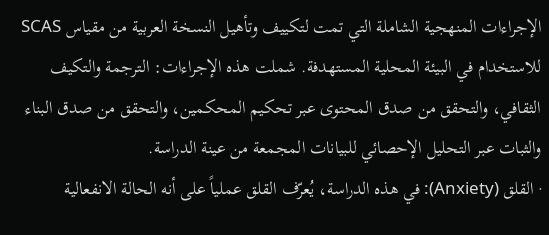الإجراءات المنهجية الشاملة التي تمت لتكييف وتأهيل النسخة العربية من مقياس SCAS للاستخدام في البيئة المحلية المستهدفة. شملت هذه الإجراءات: الترجمة والتكيف الثقافي، والتحقق من صدق المحتوى عبر تحكيم المحكمين، والتحقق من صدق البناء والثبات عبر التحليل الإحصائي للبيانات المجمعة من عينة الدراسة.
· القلق (Anxiety): في هذه الدراسة، يُعرّف القلق عملياً على أنه الحالة الانفعالية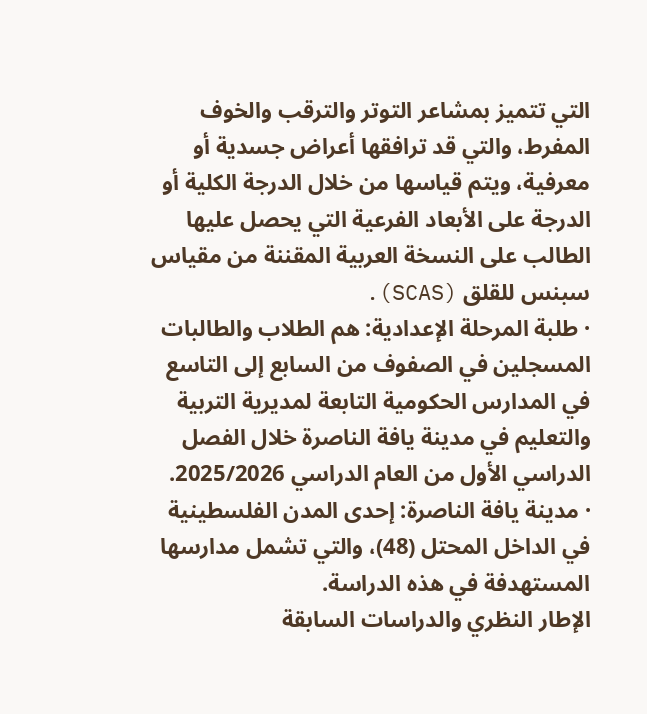التي تتميز بمشاعر التوتر والترقب والخوف المفرط، والتي قد ترافقها أعراض جسدية أو معرفية، ويتم قياسها من خلال الدرجة الكلية أو الدرجة على الأبعاد الفرعية التي يحصل عليها الطالب على النسخة العربية المقننة من مقياس سبنس للقلق (SCAS).
· طلبة المرحلة الإعدادية: هم الطلاب والطالبات المسجلين في الصفوف من السابع إلى التاسع في المدارس الحكومية التابعة لمديرية التربية والتعليم في مدينة يافة الناصرة خلال الفصل الدراسي الأول من العام الدراسي 2025/2026.
· مدينة يافة الناصرة: إحدى المدن الفلسطينية في الداخل المحتل (48)، والتي تشمل مدارسها المستهدفة في هذه الدراسة.
الإطار النظري والدراسات السابقة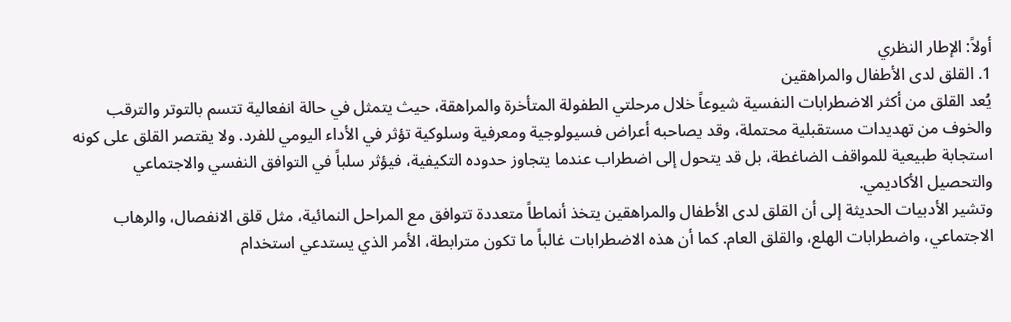أولاً: الإطار النظري
1. القلق لدى الأطفال والمراهقين
يُعد القلق من أكثر الاضطرابات النفسية شيوعاً خلال مرحلتي الطفولة المتأخرة والمراهقة، حيث يتمثل في حالة انفعالية تتسم بالتوتر والترقب والخوف من تهديدات مستقبلية محتملة، وقد يصاحبه أعراض فسيولوجية ومعرفية وسلوكية تؤثر في الأداء اليومي للفرد. ولا يقتصر القلق على كونه استجابة طبيعية للمواقف الضاغطة، بل قد يتحول إلى اضطراب عندما يتجاوز حدوده التكيفية، فيؤثر سلباً في التوافق النفسي والاجتماعي والتحصيل الأكاديمي.
وتشير الأدبيات الحديثة إلى أن القلق لدى الأطفال والمراهقين يتخذ أنماطاً متعددة تتوافق مع المراحل النمائية، مثل قلق الانفصال، والرهاب الاجتماعي، واضطرابات الهلع، والقلق العام. كما أن هذه الاضطرابات غالباً ما تكون مترابطة، الأمر الذي يستدعي استخدام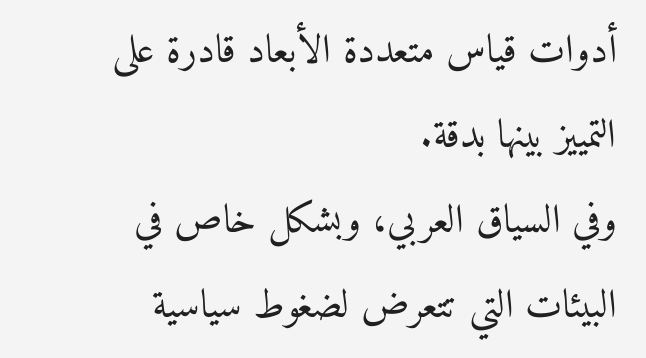أدوات قياس متعددة الأبعاد قادرة على التمييز بينها بدقة.
وفي السياق العربي، وبشكل خاص في البيئات التي تتعرض لضغوط سياسية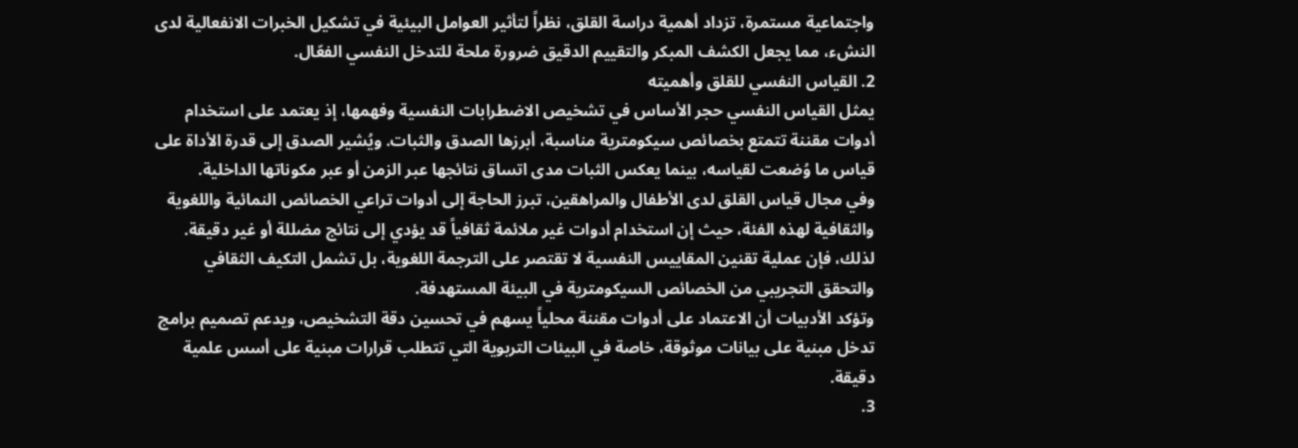واجتماعية مستمرة، تزداد أهمية دراسة القلق، نظراً لتأثير العوامل البيئية في تشكيل الخبرات الانفعالية لدى النشء، مما يجعل الكشف المبكر والتقييم الدقيق ضرورة ملحة للتدخل النفسي الفعّال.
2. القياس النفسي للقلق وأهميته
يمثل القياس النفسي حجر الأساس في تشخيص الاضطرابات النفسية وفهمها، إذ يعتمد على استخدام أدوات مقننة تتمتع بخصائص سيكومترية مناسبة، أبرزها الصدق والثبات. ويُشير الصدق إلى قدرة الأداة على قياس ما وُضعت لقياسه، بينما يعكس الثبات مدى اتساق نتائجها عبر الزمن أو عبر مكوناتها الداخلية.
وفي مجال قياس القلق لدى الأطفال والمراهقين، تبرز الحاجة إلى أدوات تراعي الخصائص النمائية واللغوية والثقافية لهذه الفئة، حيث إن استخدام أدوات غير ملائمة ثقافياً قد يؤدي إلى نتائج مضللة أو غير دقيقة. لذلك، فإن عملية تقنين المقاييس النفسية لا تقتصر على الترجمة اللغوية، بل تشمل التكيف الثقافي والتحقق التجريبي من الخصائص السيكومترية في البيئة المستهدفة.
وتؤكد الأدبيات أن الاعتماد على أدوات مقننة محلياً يسهم في تحسين دقة التشخيص، ويدعم تصميم برامج تدخل مبنية على بيانات موثوقة، خاصة في البيئات التربوية التي تتطلب قرارات مبنية على أسس علمية دقيقة.
3.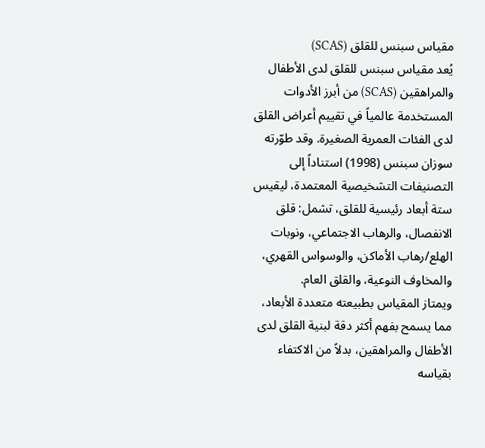مقياس سبنس للقلق (SCAS)
يُعد مقياس سبنس للقلق لدى الأطفال والمراهقين (SCAS) من أبرز الأدوات المستخدمة عالمياً في تقييم أعراض القلق لدى الفئات العمرية الصغيرة. وقد طوّرته سوزان سبنس (1998) استناداً إلى التصنيفات التشخيصية المعتمدة، ليقيس ستة أبعاد رئيسية للقلق، تشمل: قلق الانفصال، والرهاب الاجتماعي، ونوبات الهلع/رهاب الأماكن، والوسواس القهري، والمخاوف النوعية، والقلق العام.
ويمتاز المقياس بطبيعته متعددة الأبعاد، مما يسمح بفهم أكثر دقة لبنية القلق لدى الأطفال والمراهقين، بدلاً من الاكتفاء بقياسه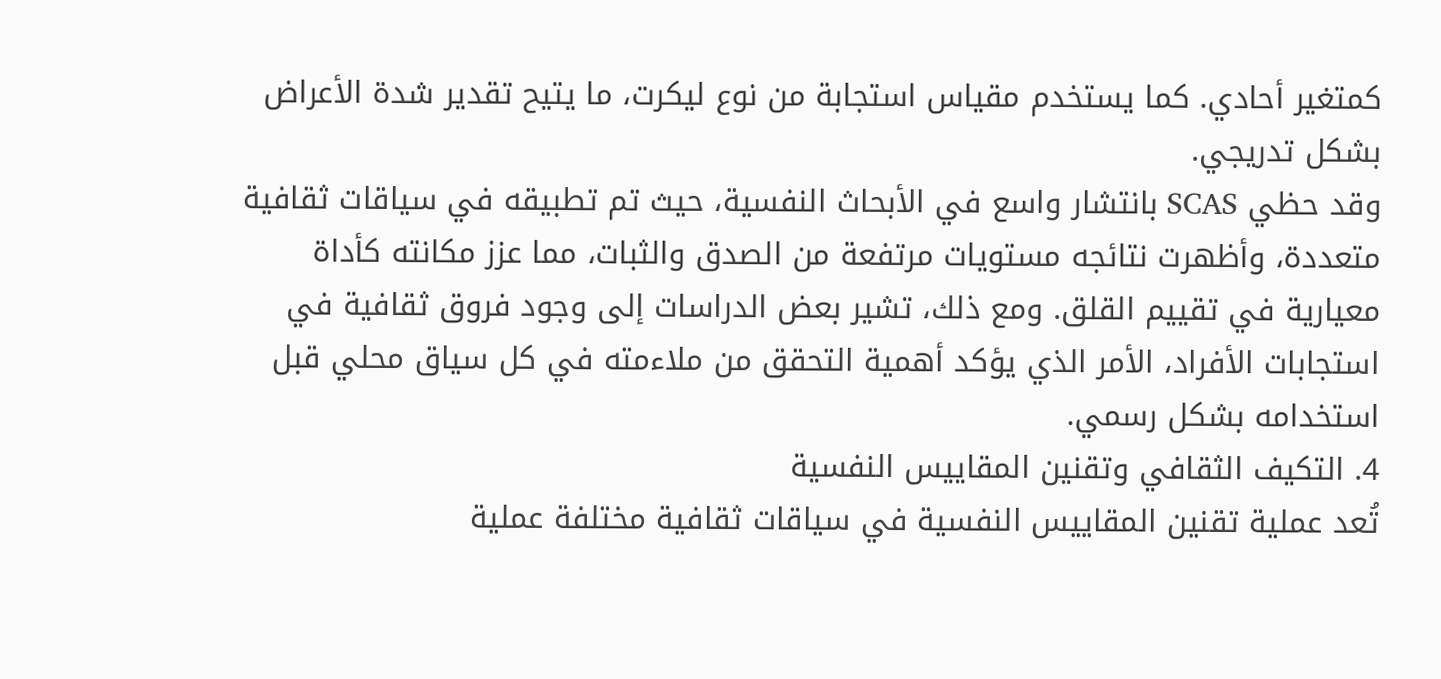كمتغير أحادي. كما يستخدم مقياس استجابة من نوع ليكرت، ما يتيح تقدير شدة الأعراض بشكل تدريجي.
وقد حظي SCAS بانتشار واسع في الأبحاث النفسية، حيث تم تطبيقه في سياقات ثقافية متعددة، وأظهرت نتائجه مستويات مرتفعة من الصدق والثبات، مما عزز مكانته كأداة معيارية في تقييم القلق. ومع ذلك، تشير بعض الدراسات إلى وجود فروق ثقافية في استجابات الأفراد، الأمر الذي يؤكد أهمية التحقق من ملاءمته في كل سياق محلي قبل استخدامه بشكل رسمي.
4. التكيف الثقافي وتقنين المقاييس النفسية
تُعد عملية تقنين المقاييس النفسية في سياقات ثقافية مختلفة عملية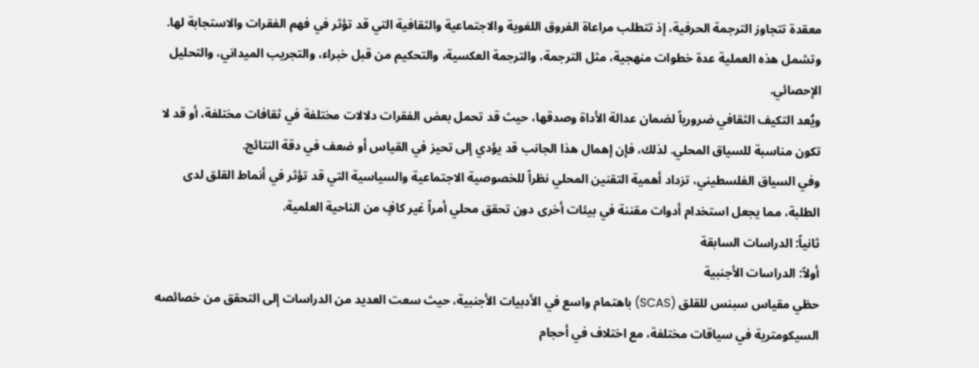معقدة تتجاوز الترجمة الحرفية، إذ تتطلب مراعاة الفروق اللغوية والاجتماعية والثقافية التي قد تؤثر في فهم الفقرات والاستجابة لها. وتشمل هذه العملية عدة خطوات منهجية، مثل الترجمة، والترجمة العكسية، والتحكيم من قبل خبراء، والتجريب الميداني، والتحليل الإحصائي.
ويُعد التكيف الثقافي ضرورياً لضمان عدالة الأداة وصدقها، حيث قد تحمل بعض الفقرات دلالات مختلفة في ثقافات مختلفة، أو قد لا تكون مناسبة للسياق المحلي. لذلك، فإن إهمال هذا الجانب قد يؤدي إلى تحيز في القياس أو ضعف في دقة النتائج.
وفي السياق الفلسطيني، تزداد أهمية التقنين المحلي نظراً للخصوصية الاجتماعية والسياسية التي قد تؤثر في أنماط القلق لدى الطلبة، مما يجعل استخدام أدوات مقننة في بيئات أخرى دون تحقق محلي أمراً غير كافٍ من الناحية العلمية.
ثانياً: الدراسات السابقة
أولاً: الدراسات الأجنبية
حظي مقياس سبنس للقلق (SCAS) باهتمام واسع في الأدبيات الأجنبية، حيث سعت العديد من الدراسات إلى التحقق من خصائصه السيكومترية في سياقات مختلفة، مع اختلاف في أحجام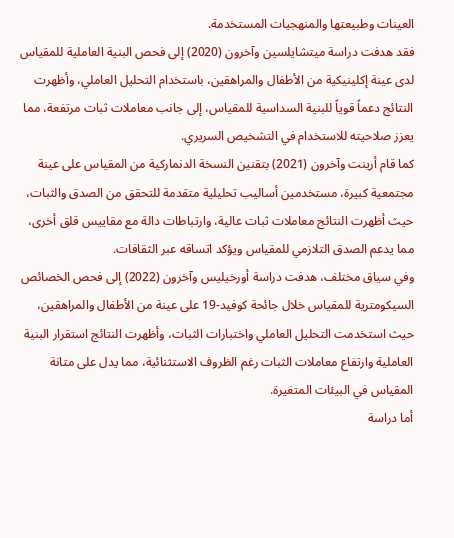العينات وطبيعتها والمنهجيات المستخدمة.
فقد هدفت دراسة ميتشايلسين وآخرون (2020) إلى فحص البنية العاملية للمقياس لدى عينة إكلينيكية من الأطفال والمراهقين، باستخدام التحليل العاملي، وأظهرت النتائج دعماً قوياً للبنية السداسية للمقياس، إلى جانب معاملات ثبات مرتفعة، مما يعزز صلاحيته للاستخدام في التشخيص السريري.
كما قام أرينت وآخرون (2021) بتقنين النسخة الدنماركية من المقياس على عينة مجتمعية كبيرة، مستخدمين أساليب تحليلية متقدمة للتحقق من الصدق والثبات، حيث أظهرت النتائج معاملات ثبات عالية، وارتباطات دالة مع مقاييس قلق أخرى، مما يدعم الصدق التلازمي للمقياس ويؤكد اتساقه عبر الثقافات.
وفي سياق مختلف، هدفت دراسة أورخيليس وآخرون (2022) إلى فحص الخصائص السيكومترية للمقياس خلال جائحة كوفيد-19 على عينة من الأطفال والمراهقين، حيث استخدمت التحليل العاملي واختبارات الثبات، وأظهرت النتائج استقرار البنية العاملية وارتفاع معاملات الثبات رغم الظروف الاستثنائية، مما يدل على متانة المقياس في البيئات المتغيرة.
أما دراسة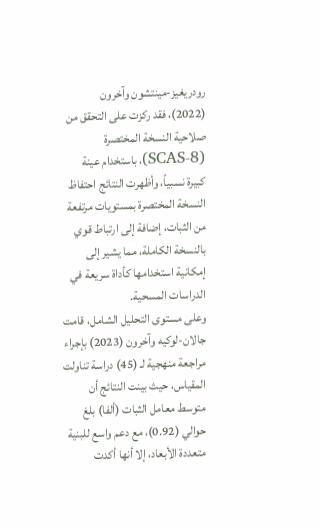رودريغيز-مينتشون وآخرون (2022)، فقد ركزت على التحقق من صلاحية النسخة المختصرة (SCAS-8)، باستخدام عينة كبيرة نسبياً، وأظهرت النتائج احتفاظ النسخة المختصرة بمستويات مرتفعة من الثبات، إضافة إلى ارتباط قوي بالنسخة الكاملة، مما يشير إلى إمكانية استخدامها كأداة سريعة في الدراسات المسحية.
وعلى مستوى التحليل الشامل، قامت جالان-لوكيه وآخرون (2023) بإجراء مراجعة منهجية لـ (45) دراسة تناولت المقياس، حيث بينت النتائج أن متوسط معامل الثبات (ألفا) بلغ حوالي (0.92)، مع دعم واسع للبنية متعددة الأبعاد، إلا أنها أكدت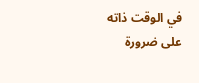في الوقت ذاته على ضرورة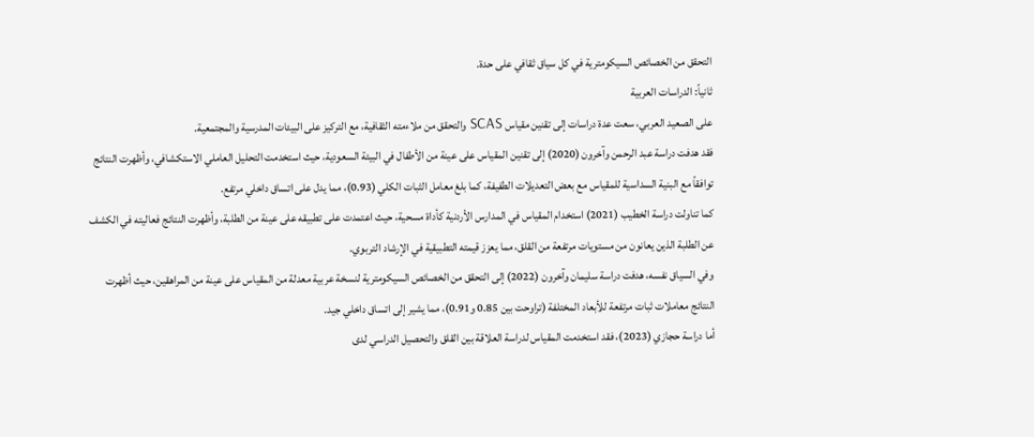التحقق من الخصائص السيكومترية في كل سياق ثقافي على حدة.
ثانياً: الدراسات العربية
على الصعيد العربي، سعت عدة دراسات إلى تقنين مقياس SCAS والتحقق من ملاءمته الثقافية، مع التركيز على البيئات المدرسية والمجتمعية.
فقد هدفت دراسة عبد الرحمن وآخرون (2020) إلى تقنين المقياس على عينة من الأطفال في البيئة السعودية، حيث استخدمت التحليل العاملي الاستكشافي، وأظهرت النتائج توافقاً مع البنية السداسية للمقياس مع بعض التعديلات الطفيفة، كما بلغ معامل الثبات الكلي (0.93)، مما يدل على اتساق داخلي مرتفع.
كما تناولت دراسة الخطيب (2021) استخدام المقياس في المدارس الأردنية كأداة مسحية، حيث اعتمدت على تطبيقه على عينة من الطلبة، وأظهرت النتائج فعاليته في الكشف عن الطلبة الذين يعانون من مستويات مرتفعة من القلق، مما يعزز قيمته التطبيقية في الإرشاد التربوي.
وفي السياق نفسه، هدفت دراسة سليمان وآخرون (2022) إلى التحقق من الخصائص السيكومترية لنسخة عربية معدلة من المقياس على عينة من المراهقين، حيث أظهرت النتائج معاملات ثبات مرتفعة للأبعاد المختلفة (تراوحت بين 0.85 و0.91)، مما يشير إلى اتساق داخلي جيد.
أما دراسة حجازي (2023)، فقد استخدمت المقياس لدراسة العلاقة بين القلق والتحصيل الدراسي لدى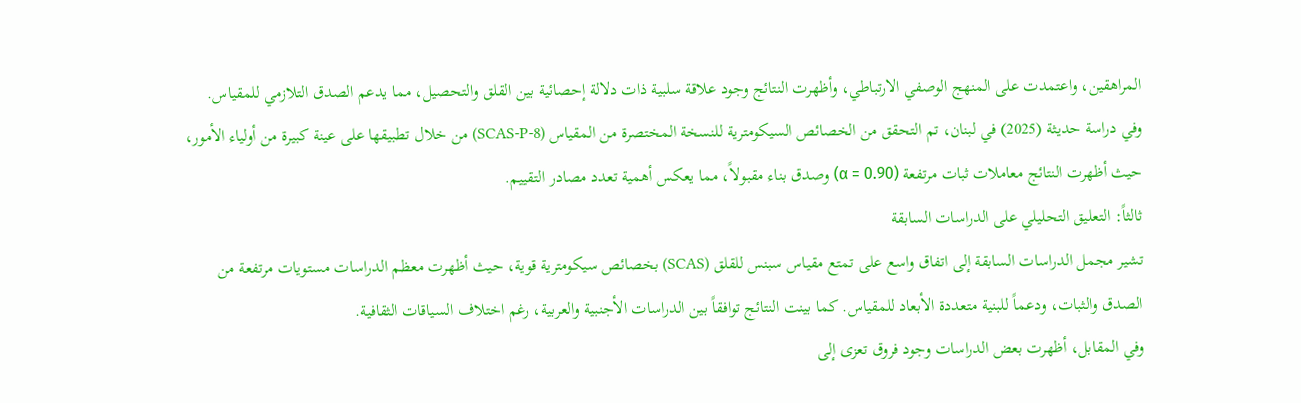المراهقين، واعتمدت على المنهج الوصفي الارتباطي، وأظهرت النتائج وجود علاقة سلبية ذات دلالة إحصائية بين القلق والتحصيل، مما يدعم الصدق التلازمي للمقياس.
وفي دراسة حديثة (2025) في لبنان، تم التحقق من الخصائص السيكومترية للنسخة المختصرة من المقياس (SCAS-P-8) من خلال تطبيقها على عينة كبيرة من أولياء الأمور، حيث أظهرت النتائج معاملات ثبات مرتفعة (α = 0.90) وصدق بناء مقبولاً، مما يعكس أهمية تعدد مصادر التقييم.
ثالثاً: التعليق التحليلي على الدراسات السابقة
تشير مجمل الدراسات السابقة إلى اتفاق واسع على تمتع مقياس سبنس للقلق (SCAS) بخصائص سيكومترية قوية، حيث أظهرت معظم الدراسات مستويات مرتفعة من الصدق والثبات، ودعماً للبنية متعددة الأبعاد للمقياس. كما بينت النتائج توافقاً بين الدراسات الأجنبية والعربية، رغم اختلاف السياقات الثقافية.
وفي المقابل، أظهرت بعض الدراسات وجود فروق تعزى إلى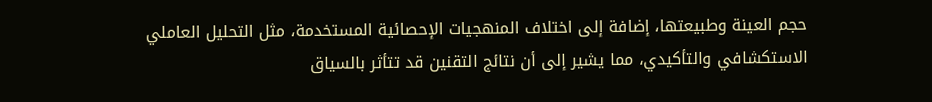حجم العينة وطبيعتها، إضافة إلى اختلاف المنهجيات الإحصائية المستخدمة، مثل التحليل العاملي الاستكشافي والتأكيدي، مما يشير إلى أن نتائج التقنين قد تتأثر بالسياق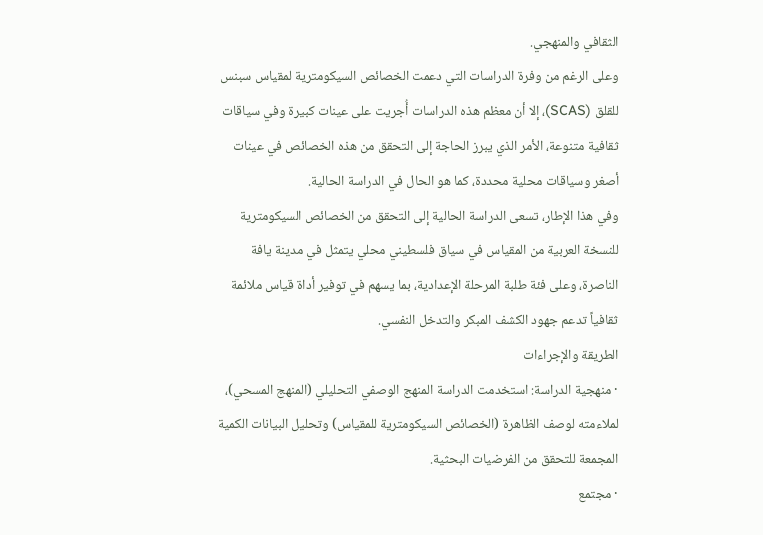الثقافي والمنهجي.
وعلى الرغم من وفرة الدراسات التي دعمت الخصائص السيكومترية لمقياس سبنس للقلق (SCAS)، إلا أن معظم هذه الدراسات أُجريت على عينات كبيرة وفي سياقات ثقافية متنوعة، الأمر الذي يبرز الحاجة إلى التحقق من هذه الخصائص في عينات أصغر وسياقات محلية محددة، كما هو الحال في الدراسة الحالية.
وفي هذا الإطار، تسعى الدراسة الحالية إلى التحقق من الخصائص السيكومترية للنسخة العربية من المقياس في سياق فلسطيني محلي يتمثل في مدينة يافة الناصرة، وعلى فئة طلبة المرحلة الإعدادية، بما يسهم في توفير أداة قياس ملائمة ثقافياً تدعم جهود الكشف المبكر والتدخل النفسي.
الطريقة والإجراءات
· منهجية الدراسة: استخدمت الدراسة المنهج الوصفي التحليلي (المنهج المسحي)، لملاءمته لوصف الظاهرة (الخصائص السيكومترية للمقياس) وتحليل البيانات الكمية المجمعة للتحقق من الفرضيات البحثية.
· مجتمع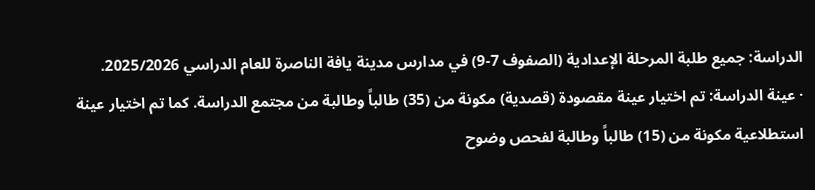الدراسة: جميع طلبة المرحلة الإعدادية (الصفوف 7-9) في مدارس مدينة يافة الناصرة للعام الدراسي 2025/2026.
· عينة الدراسة: تم اختيار عينة مقصودة (قصدية) مكونة من (35) طالباً وطالبة من مجتمع الدراسة. كما تم اختيار عينة استطلاعية مكونة من (15) طالباً وطالبة لفحص وضوح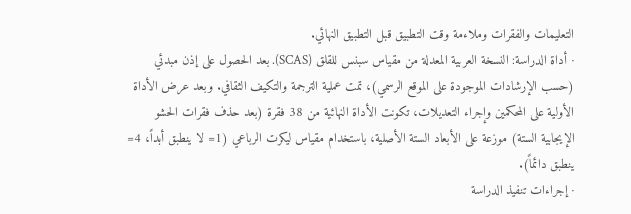التعليمات والفقرات وملاءمة وقت التطبيق قبل التطبيق النهائي.
· أداة الدراسة: النسخة العربية المعدلة من مقياس سبنس للقلق (SCAS). بعد الحصول على إذن مبدئي (حسب الإرشادات الموجودة على الموقع الرسمي)، تمت عملية الترجمة والتكيف الثقافي. وبعد عرض الأداة الأولية على المحكمين وإجراء التعديلات، تكونت الأداة النهائية من 38 فقرة (بعد حذف فقرات الحشو الإيجابية الستة) موزعة على الأبعاد الستة الأصلية، باستخدام مقياس ليكرت الرباعي (1= لا ينطبق أبداً، 4= ينطبق دائماً).
· إجراءات تنفيذ الدراسة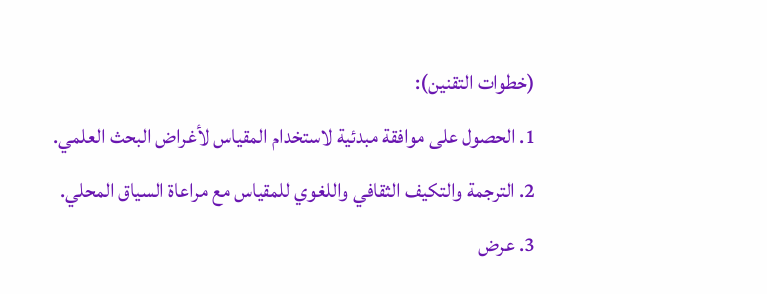(خطوات التقنين):
1. الحصول على موافقة مبدئية لاستخدام المقياس لأغراض البحث العلمي.
2. الترجمة والتكيف الثقافي واللغوي للمقياس مع مراعاة السياق المحلي.
3. عرض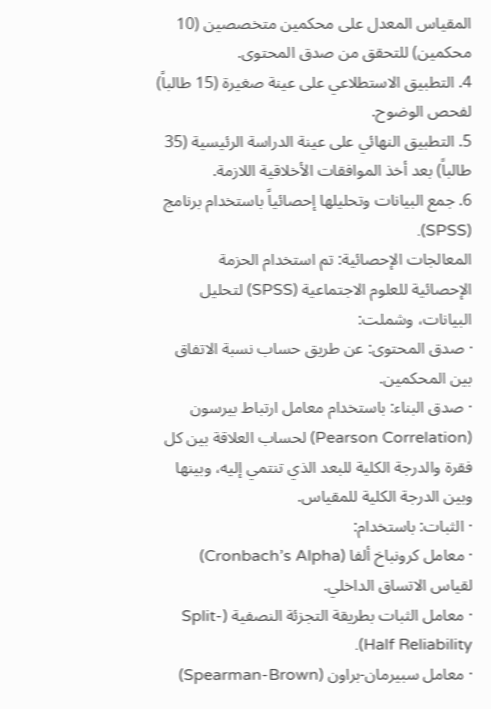المقياس المعدل على محكمين متخصصين (10 محكمين) للتحقق من صدق المحتوى.
4. التطبيق الاستطلاعي على عينة صغيرة (15 طالباً) لفحص الوضوح.
5. التطبيق النهائي على عينة الدراسة الرئيسية (35 طالباً) بعد أخذ الموافقات الأخلاقية اللازمة.
6. جمع البيانات وتحليلها إحصائياً باستخدام برنامج (SPSS).
المعالجات الإحصائية: تم استخدام الحزمة الإحصائية للعلوم الاجتماعية (SPSS) لتحليل البيانات، وشملت:
· صدق المحتوى: عن طريق حساب نسبة الاتفاق بين المحكمين.
· صدق البناء: باستخدام معامل ارتباط بيرسون (Pearson Correlation) لحساب العلاقة بين كل فقرة والدرجة الكلية للبعد الذي تنتمي إليه، وبينها وبين الدرجة الكلية للمقياس.
· الثبات: باستخدام:
· معامل كرونباخ ألفا (Cronbach’s Alpha) لقياس الاتساق الداخلي.
· معامل الثبات بطريقة التجزئة النصفية (Split-Half Reliability).
· معامل سبيرمان-براون (Spearman-Brown)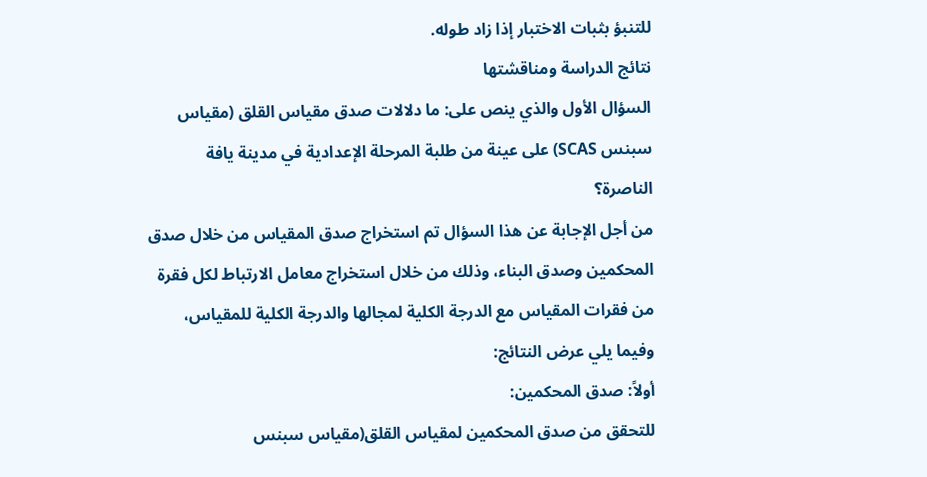للتنبؤ بثبات الاختبار إذا زاد طوله.
نتائج الدراسة ومناقشتها
السؤال الأول والذي ينص على: ما دلالات صدق مقياس القلق (مقياس سبنس SCAS) على عينة من طلبة المرحلة الإعدادية في مدينة يافة الناصرة؟
من أجل الإجابة عن هذا السؤال تم استخراج صدق المقياس من خلال صدق المحكمين وصدق البناء، وذلك من خلال استخراج معامل الارتباط لكل فقرة من فقرات المقياس مع الدرجة الكلية لمجالها والدرجة الكلية للمقياس، وفيما يلي عرض النتائج:
أولاً: صدق المحكمين:
للتحقق من صدق المحكمين لمقياس القلق(مقياس سبنس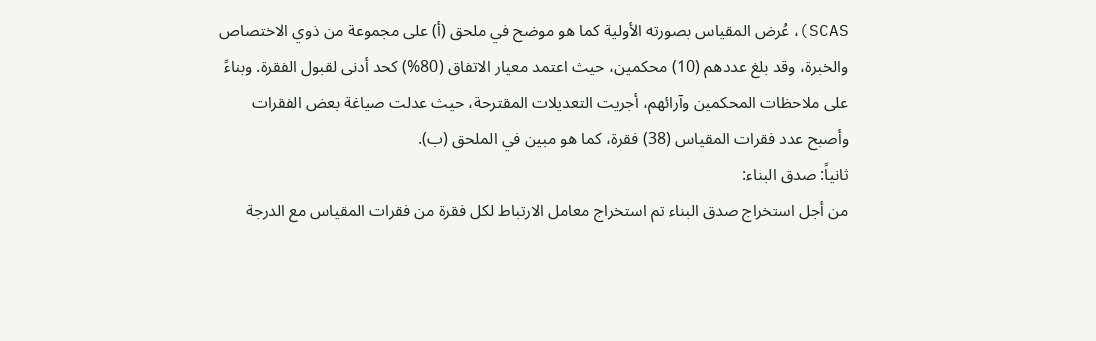SCAS)، عُرض المقياس بصورته الأولية كما هو موضح في ملحق (أ) على مجموعة من ذوي الاختصاص والخبرة، وقد بلغ عددهم (10) محكمين، حيث اعتمد معيار الاتفاق (80%) كحد أدنى لقبول الفقرة. وبناءً على ملاحظات المحكمين وآرائهم، أجريت التعديلات المقترحة، حيث عدلت صياغة بعض الفقرات وأصبح عدد فقرات المقياس (38) فقرة، كما هو مبين في الملحق (ب).
ثانياً: صدق البناء:
من أجل استخراج صدق البناء تم استخراج معامل الارتباط لكل فقرة من فقرات المقياس مع الدرجة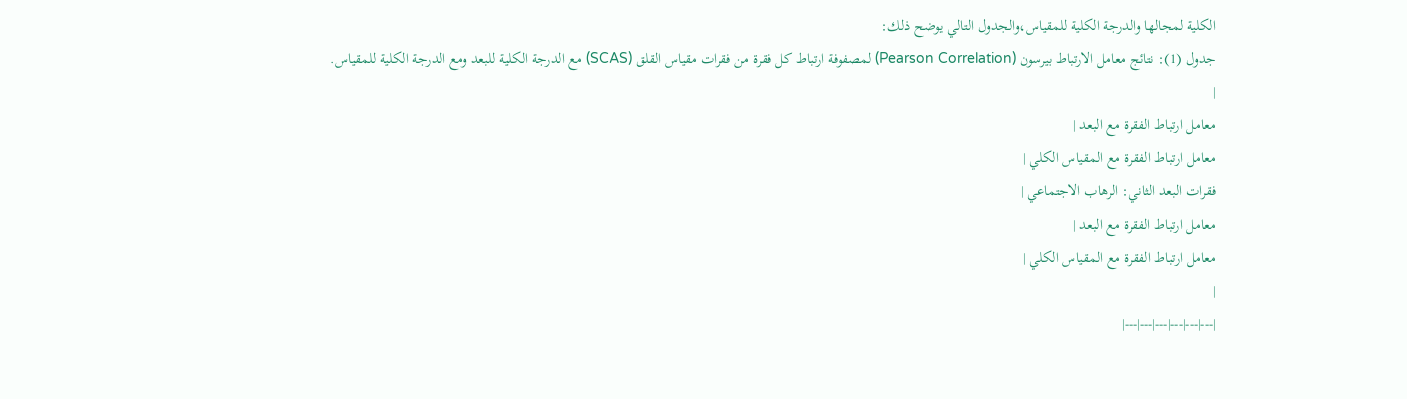الكلية لمجالها والدرجة الكلية للمقياس،والجدول التالي يوضح ذلك:
جدول (1): نتائج معامل الارتباط بيرسون (Pearson Correlation) لمصفوفة ارتباط كل فقرة من فقرات مقياس القلق (SCAS) مع الدرجة الكلية للبعد ومع الدرجة الكلية للمقياس.
|
معامل ارتباط الفقرة مع البعد |
معامل ارتباط الفقرة مع المقياس الكلي |
فقرات البعد الثاني: الرهاب الاجتماعي |
معامل ارتباط الفقرة مع البعد |
معامل ارتباط الفقرة مع المقياس الكلي |
|
|---|---|---|---|---|---|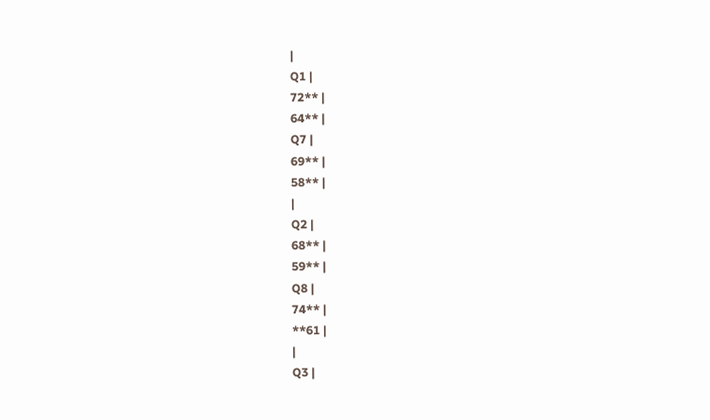|
Q1 |
72** |
64** |
Q7 |
69** |
58** |
|
Q2 |
68** |
59** |
Q8 |
74** |
**61 |
|
Q3 |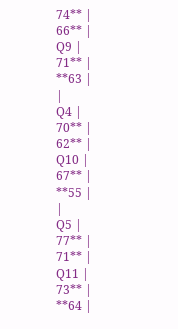74** |
66** |
Q9 |
71** |
**63 |
|
Q4 |
70** |
62** |
Q10 |
67** |
**55 |
|
Q5 |
77** |
71** |
Q11 |
73** |
**64 |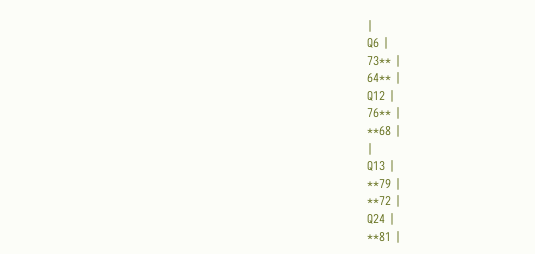|
Q6 |
73** |
64** |
Q12 |
76** |
**68 |
|
Q13 |
**79 |
**72 |
Q24 |
**81 |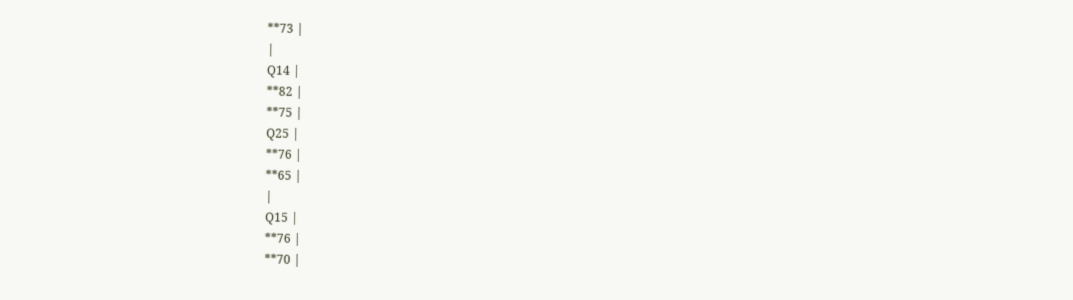**73 |
|
Q14 |
**82 |
**75 |
Q25 |
**76 |
**65 |
|
Q15 |
**76 |
**70 |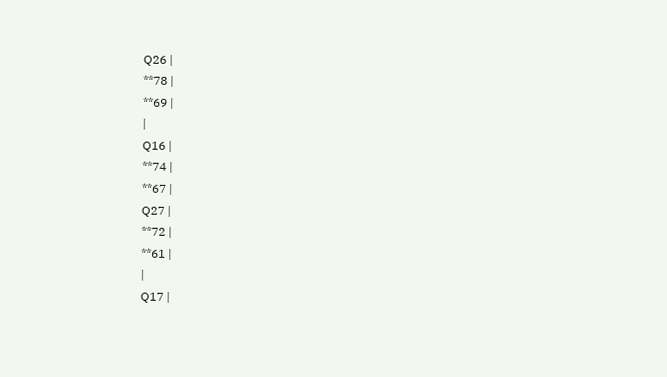Q26 |
**78 |
**69 |
|
Q16 |
**74 |
**67 |
Q27 |
**72 |
**61 |
|
Q17 |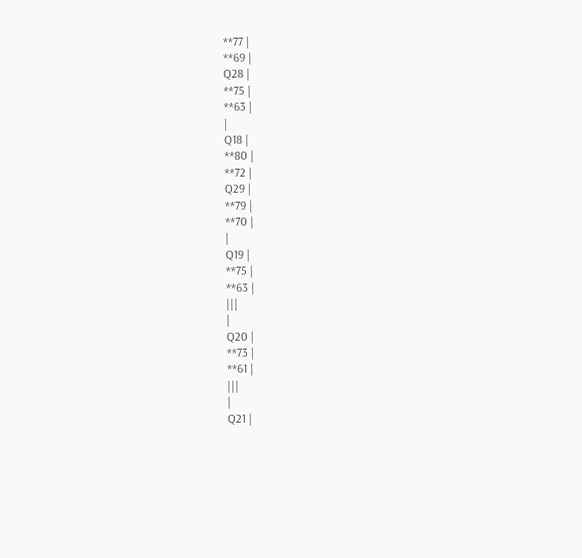**77 |
**69 |
Q28 |
**75 |
**63 |
|
Q18 |
**80 |
**72 |
Q29 |
**79 |
**70 |
|
Q19 |
**75 |
**63 |
|||
|
Q20 |
**73 |
**61 |
|||
|
Q21 |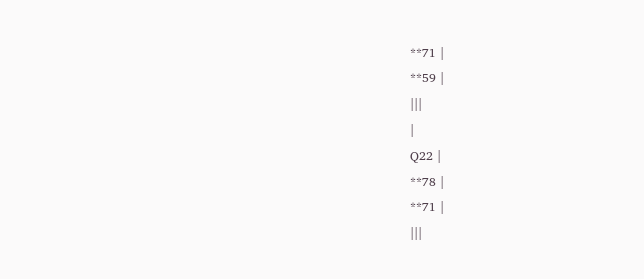**71 |
**59 |
|||
|
Q22 |
**78 |
**71 |
|||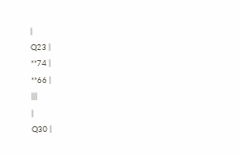|
Q23 |
**74 |
**66 |
|||
|
Q30 |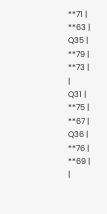**71 |
**63 |
Q35 |
**79 |
**73 |
|
Q31 |
**75 |
**67 |
Q36 |
**76 |
**69 |
|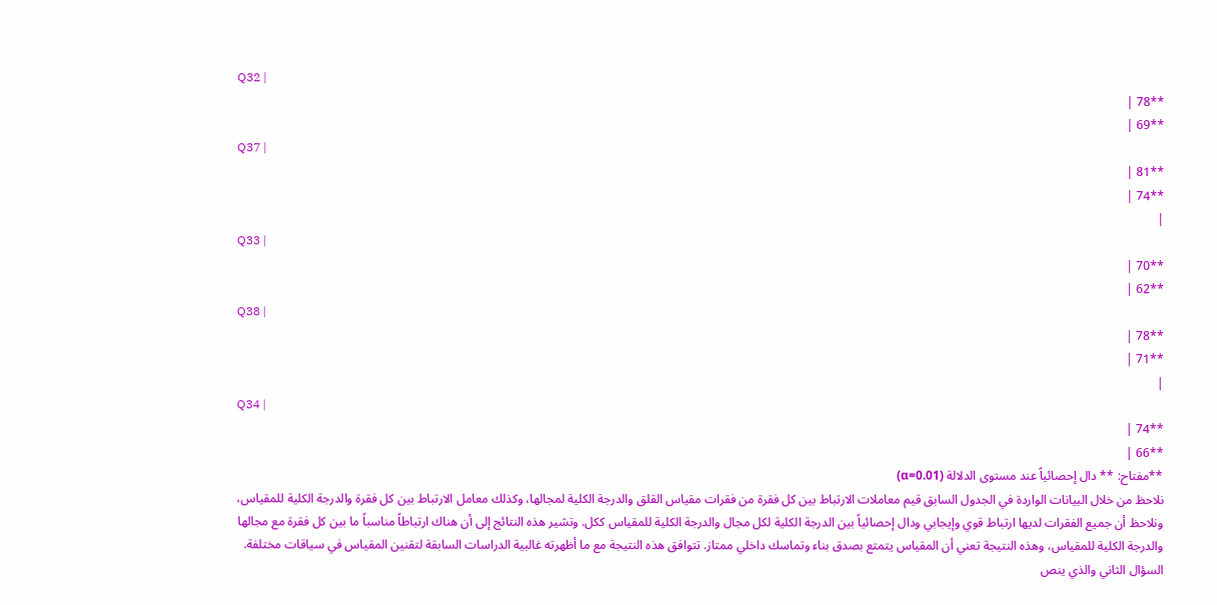Q32 |
**78 |
**69 |
Q37 |
**81 |
**74 |
|
Q33 |
**70 |
**62 |
Q38 |
**78 |
**71 |
|
Q34 |
**74 |
**66 |
**مفتاح: ** دال إحصائياً عند مستوى الدلالة (α=0.01)
نلاحظ من خلال البيانات الواردة في الجدول السابق قيم معاملات الارتباط بين كل فقرة من فقرات مقياس القلق والدرجة الكلية لمجالها، وكذلك معامل الارتباط بين كل فقرة والدرجة الكلية للمقياس، ونلاحظ أن جميع الفقرات لديها ارتباط قوي وإيجابي ودال إحصائياً بين الدرجة الكلية لكل مجال والدرجة الكلية للمقياس ككل. وتشير هذه النتائج إلى أن هناك ارتباطاً مناسباً ما بين كل فقرة مع مجالها والدرجة الكلية للمقياس، وهذه النتيجة تعني أن المقياس يتمتع بصدق بناء وتماسك داخلي ممتاز. تتوافق هذه النتيجة مع ما أظهرته غالبية الدراسات السابقة لتقنين المقياس في سياقات مختلفة.
السؤال الثاني والذي ينص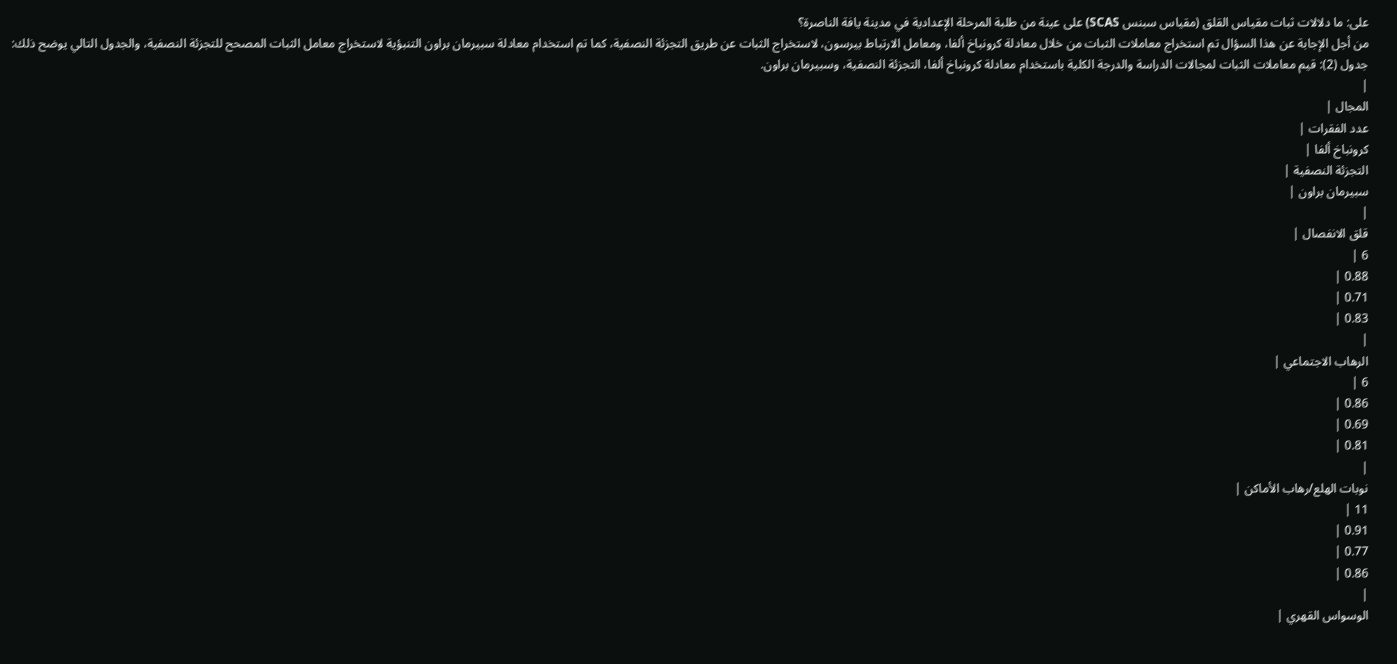على: ما دلالات ثبات مقياس القلق (مقياس سبنس SCAS) على عينة من طلبة المرحلة الإعدادية في مدينة يافة الناصرة؟
من أجل الإجابة عن هذا السؤال تم استخراج معاملات الثبات من خلال معادلة كرونباخ ألفا، ومعامل الارتباط بيرسون، لاستخراج الثبات عن طريق التجزئة النصفية، كما تم استخدام معادلة سبيرمان براون التنبؤية لاستخراج معامل الثبات المصحح للتجزئة النصفية، والجدول التالي يوضح ذلك:
جدول (2): قيم معاملات الثبات لمجالات الدراسة والدرجة الكلية باستخدام معادلة كرونباخ ألفا، التجزئة النصفية، وسبيرمان براون.
|
المجال |
عدد الفقرات |
كرونباخ ألفا |
التجزئة النصفية |
سبيرمان براون |
|
قلق الانفصال |
6 |
0.88 |
0.71 |
0.83 |
|
الرهاب الاجتماعي |
6 |
0.86 |
0.69 |
0.81 |
|
نوبات الهلع/رهاب الأماكن |
11 |
0.91 |
0.77 |
0.86 |
|
الوسواس القهري |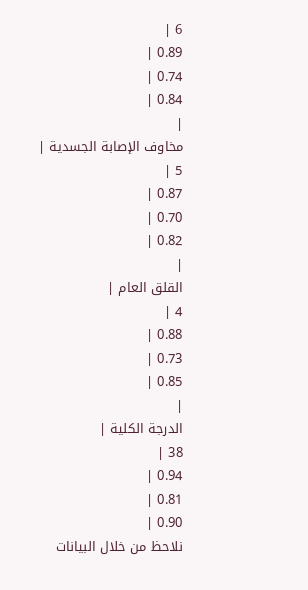6 |
0.89 |
0.74 |
0.84 |
|
مخاوف الإصابة الجسدية |
5 |
0.87 |
0.70 |
0.82 |
|
القلق العام |
4 |
0.88 |
0.73 |
0.85 |
|
الدرجة الكلية |
38 |
0.94 |
0.81 |
0.90 |
نلاحظ من خلال البيانات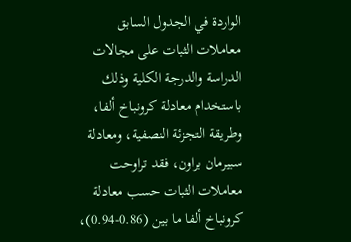الواردة في الجدول السابق معاملات الثبات على مجالات الدراسة والدرجة الكلية وذلك باستخدام معادلة كرونباخ ألفا، وطريقة التجزئة النصفية، ومعادلة سبيرمان براون، فقد تراوحت معاملات الثبات حسب معادلة كرونباخ ألفا ما بين (0.86-0.94)،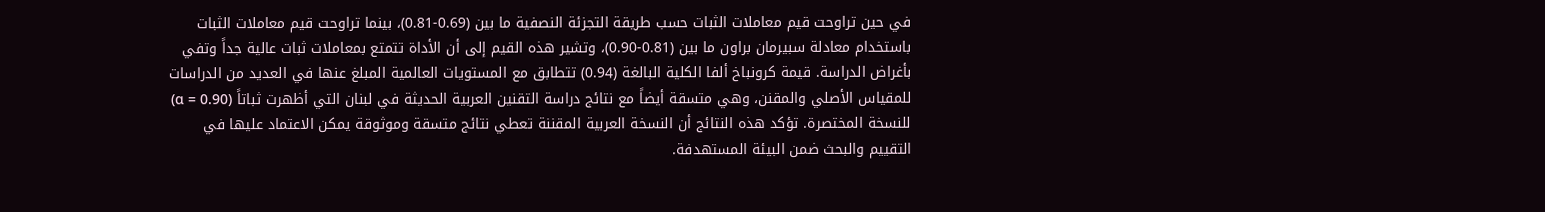في حين تراوحت قيم معاملات الثبات حسب طريقة التجزئة النصفية ما بين (0.69-0.81)، بينما تراوحت قيم معاملات الثبات باستخدام معادلة سبيرمان براون ما بين (0.81-0.90)، وتشير هذه القيم إلى أن الأداة تتمتع بمعاملات ثبات عالية جداً وتفي بأغراض الدراسة. قيمة كرونباخ ألفا الكلية البالغة (0.94) تتطابق مع المستويات العالمية المبلغ عنها في العديد من الدراسات للمقياس الأصلي والمقنن، وهي متسقة أيضاً مع نتائج دراسة التقنين العربية الحديثة في لبنان التي أظهرت ثباتاً (α = 0.90) للنسخة المختصرة. تؤكد هذه النتائج أن النسخة العربية المقننة تعطي نتائج متسقة وموثوقة يمكن الاعتماد عليها في التقييم والبحث ضمن البيئة المستهدفة.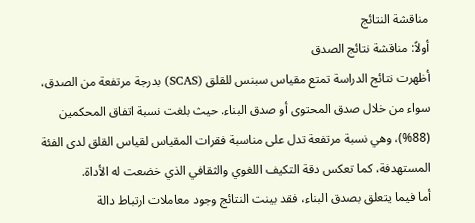مناقشة النتائج
أولاً: مناقشة نتائج الصدق
أظهرت نتائج الدراسة تمتع مقياس سبنس للقلق (SCAS) بدرجة مرتفعة من الصدق، سواء من خلال صدق المحتوى أو صدق البناء. حيث بلغت نسبة اتفاق المحكمين (88%)، وهي نسبة مرتفعة تدل على مناسبة فقرات المقياس لقياس القلق لدى الفئة المستهدفة، كما تعكس دقة التكيف اللغوي والثقافي الذي خضعت له الأداة.
أما فيما يتعلق بصدق البناء، فقد بينت النتائج وجود معاملات ارتباط دالة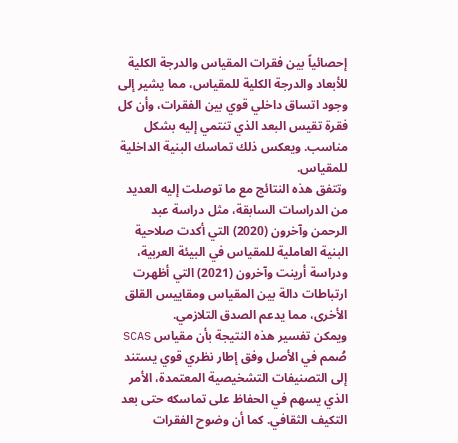إحصائياً بين فقرات المقياس والدرجة الكلية للأبعاد والدرجة الكلية للمقياس، مما يشير إلى وجود اتساق داخلي قوي بين الفقرات، وأن كل فقرة تقيس البعد الذي تنتمي إليه بشكل مناسب. ويعكس ذلك تماسك البنية الداخلية للمقياس.
وتتفق هذه النتائج مع ما توصلت إليه العديد من الدراسات السابقة، مثل دراسة عبد الرحمن وآخرون (2020) التي أكدت صلاحية البنية العاملية للمقياس في البيئة العربية، ودراسة أرينت وآخرون (2021) التي أظهرت ارتباطات دالة بين المقياس ومقاييس القلق الأخرى، مما يدعم الصدق التلازمي.
ويمكن تفسير هذه النتيجة بأن مقياس SCAS صُمم في الأصل وفق إطار نظري قوي يستند إلى التصنيفات التشخيصية المعتمدة، الأمر الذي يسهم في الحفاظ على تماسكه حتى بعد التكيف الثقافي. كما أن وضوح الفقرات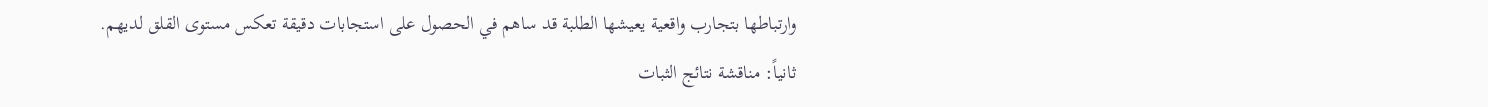وارتباطها بتجارب واقعية يعيشها الطلبة قد ساهم في الحصول على استجابات دقيقة تعكس مستوى القلق لديهم.
ثانياً: مناقشة نتائج الثبات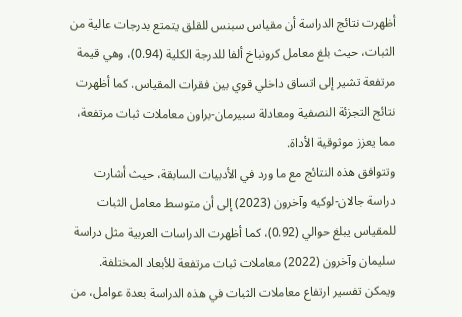أظهرت نتائج الدراسة أن مقياس سبنس للقلق يتمتع بدرجات عالية من الثبات، حيث بلغ معامل كرونباخ ألفا للدرجة الكلية (0.94)، وهي قيمة مرتفعة تشير إلى اتساق داخلي قوي بين فقرات المقياس. كما أظهرت نتائج التجزئة النصفية ومعادلة سبيرمان-براون معاملات ثبات مرتفعة، مما يعزز موثوقية الأداة.
وتتوافق هذه النتائج مع ما ورد في الأدبيات السابقة، حيث أشارت دراسة جالان-لوكيه وآخرون (2023) إلى أن متوسط معامل الثبات للمقياس يبلغ حوالي (0.92)، كما أظهرت الدراسات العربية مثل دراسة سليمان وآخرون (2022) معاملات ثبات مرتفعة للأبعاد المختلفة.
ويمكن تفسير ارتفاع معاملات الثبات في هذه الدراسة بعدة عوامل، من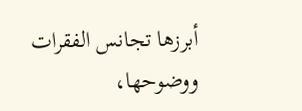أبرزها تجانس الفقرات ووضوحها،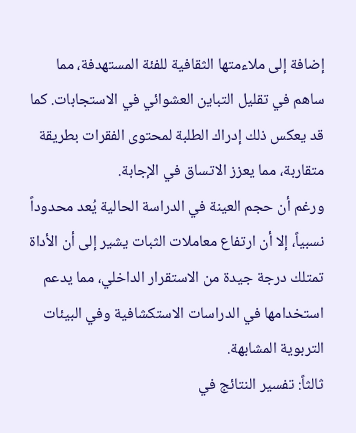إضافة إلى ملاءمتها الثقافية للفئة المستهدفة، مما ساهم في تقليل التباين العشوائي في الاستجابات. كما قد يعكس ذلك إدراك الطلبة لمحتوى الفقرات بطريقة متقاربة، مما يعزز الاتساق في الإجابة.
ورغم أن حجم العينة في الدراسة الحالية يُعد محدوداً نسبياً، إلا أن ارتفاع معاملات الثبات يشير إلى أن الأداة تمتلك درجة جيدة من الاستقرار الداخلي، مما يدعم استخدامها في الدراسات الاستكشافية وفي البيئات التربوية المشابهة.
ثالثاً: تفسير النتائج في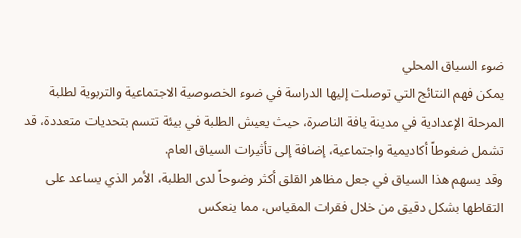ضوء السياق المحلي
يمكن فهم النتائج التي توصلت إليها الدراسة في ضوء الخصوصية الاجتماعية والتربوية لطلبة المرحلة الإعدادية في مدينة يافة الناصرة، حيث يعيش الطلبة في بيئة تتسم بتحديات متعددة، قد تشمل ضغوطاً أكاديمية واجتماعية، إضافة إلى تأثيرات السياق العام.
وقد يسهم هذا السياق في جعل مظاهر القلق أكثر وضوحاً لدى الطلبة، الأمر الذي يساعد على التقاطها بشكل دقيق من خلال فقرات المقياس، مما ينعكس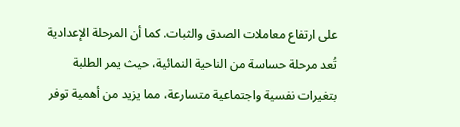على ارتفاع معاملات الصدق والثبات. كما أن المرحلة الإعدادية تُعد مرحلة حساسة من الناحية النمائية، حيث يمر الطلبة بتغيرات نفسية واجتماعية متسارعة، مما يزيد من أهمية توفر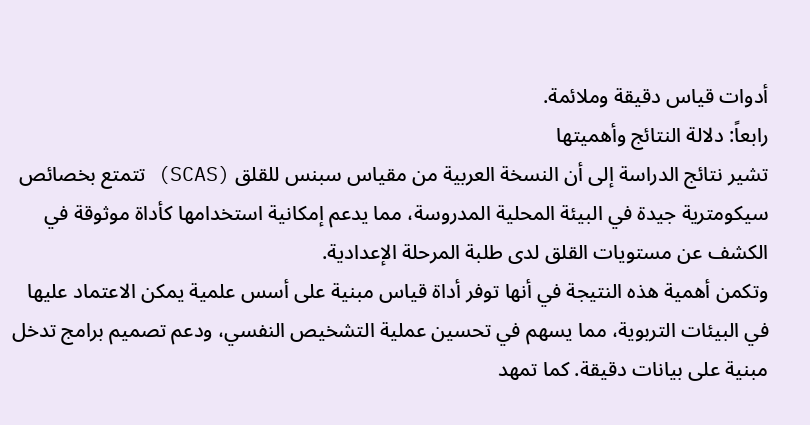أدوات قياس دقيقة وملائمة.
رابعاً: دلالة النتائج وأهميتها
تشير نتائج الدراسة إلى أن النسخة العربية من مقياس سبنس للقلق (SCAS) تتمتع بخصائص سيكومترية جيدة في البيئة المحلية المدروسة، مما يدعم إمكانية استخدامها كأداة موثوقة في الكشف عن مستويات القلق لدى طلبة المرحلة الإعدادية.
وتكمن أهمية هذه النتيجة في أنها توفر أداة قياس مبنية على أسس علمية يمكن الاعتماد عليها في البيئات التربوية، مما يسهم في تحسين عملية التشخيص النفسي، ودعم تصميم برامج تدخل مبنية على بيانات دقيقة. كما تمهد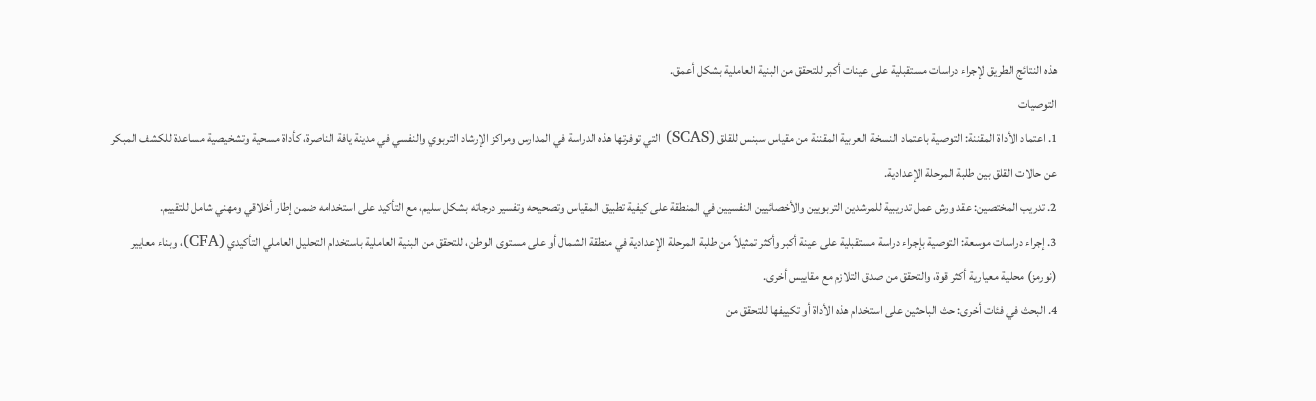هذه النتائج الطريق لإجراء دراسات مستقبلية على عينات أكبر للتحقق من البنية العاملية بشكل أعمق.
التوصيات
1. اعتماد الأداة المقننة: التوصية باعتماد النسخة العربية المقننة من مقياس سبنس للقلق (SCAS) التي توفرتها هذه الدراسة في المدارس ومراكز الإرشاد التربوي والنفسي في مدينة يافة الناصرة، كأداة مسحية وتشخيصية مساعدة للكشف المبكر عن حالات القلق بين طلبة المرحلة الإعدادية.
2. تدريب المختصين: عقد ورش عمل تدريبية للمرشدين التربويين والأخصائيين النفسيين في المنطقة على كيفية تطبيق المقياس وتصحيحه وتفسير درجاته بشكل سليم، مع التأكيد على استخدامه ضمن إطار أخلاقي ومهني شامل للتقييم.
3. إجراء دراسات موسعة: التوصية بإجراء دراسة مستقبلية على عينة أكبر وأكثر تمثيلاً من طلبة المرحلة الإعدادية في منطقة الشمال أو على مستوى الوطن، للتحقق من البنية العاملية باستخدام التحليل العاملي التأكيدي (CFA)، وبناء معايير (نورمز) محلية معيارية أكثر قوة، والتحقق من صدق التلازم مع مقاييس أخرى.
4. البحث في فئات أخرى: حث الباحثين على استخدام هذه الأداة أو تكييفها للتحقق من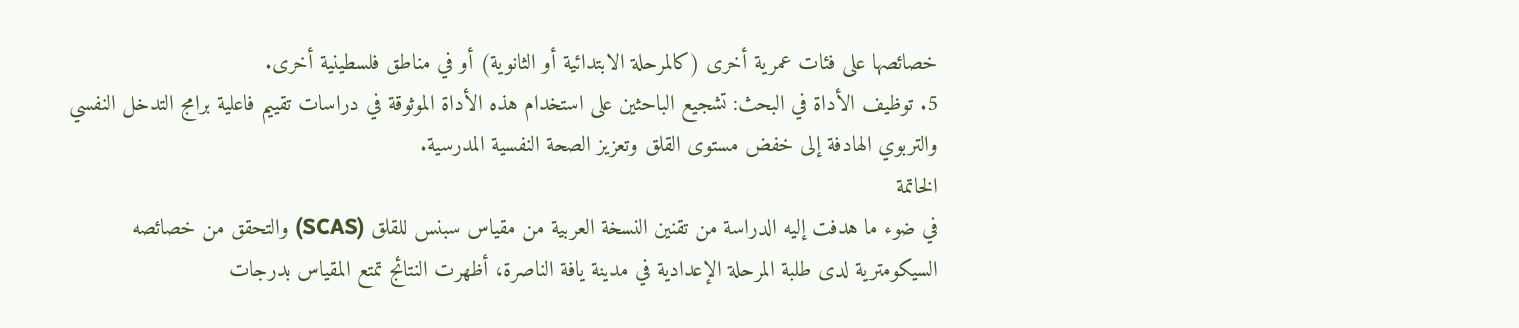خصائصها على فئات عمرية أخرى (كالمرحلة الابتدائية أو الثانوية) أو في مناطق فلسطينية أخرى.
5. توظيف الأداة في البحث: تشجيع الباحثين على استخدام هذه الأداة الموثوقة في دراسات تقييم فاعلية برامج التدخل النفسي والتربوي الهادفة إلى خفض مستوى القلق وتعزيز الصحة النفسية المدرسية.
الخاتمة
في ضوء ما هدفت إليه الدراسة من تقنين النسخة العربية من مقياس سبنس للقلق (SCAS) والتحقق من خصائصه السيكومترية لدى طلبة المرحلة الإعدادية في مدينة يافة الناصرة، أظهرت النتائج تمتع المقياس بدرجات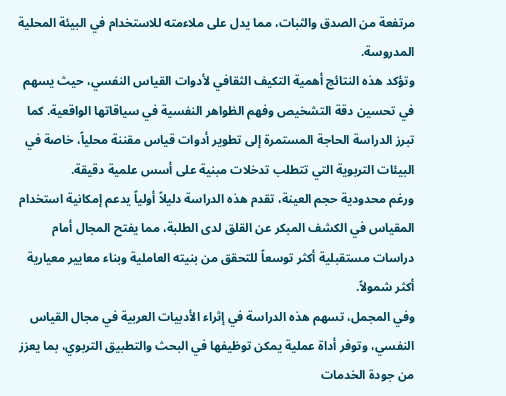مرتفعة من الصدق والثبات، مما يدل على ملاءمته للاستخدام في البيئة المحلية المدروسة.
وتؤكد هذه النتائج أهمية التكيف الثقافي لأدوات القياس النفسي، حيث يسهم في تحسين دقة التشخيص وفهم الظواهر النفسية في سياقاتها الواقعية. كما تبرز الدراسة الحاجة المستمرة إلى تطوير أدوات قياس مقننة محلياً، خاصة في البيئات التربوية التي تتطلب تدخلات مبنية على أسس علمية دقيقة.
ورغم محدودية حجم العينة، تقدم هذه الدراسة دليلاً أولياً يدعم إمكانية استخدام المقياس في الكشف المبكر عن القلق لدى الطلبة، مما يفتح المجال أمام دراسات مستقبلية أكثر توسعاً للتحقق من بنيته العاملية وبناء معايير معيارية أكثر شمولاً.
وفي المجمل، تسهم هذه الدراسة في إثراء الأدبيات العربية في مجال القياس النفسي، وتوفر أداة عملية يمكن توظيفها في البحث والتطبيق التربوي، بما يعزز من جودة الخدمات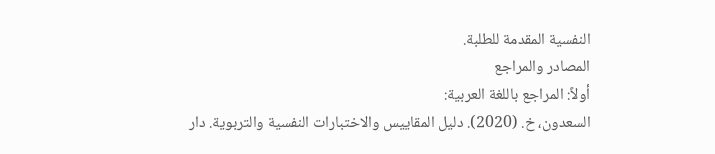النفسية المقدمة للطلبة.
المصادر والمراجع
أولاً: المراجع باللغة العربية:
السعدون، خ. (2020). دليل المقاييس والاختبارات النفسية والتربوية. دار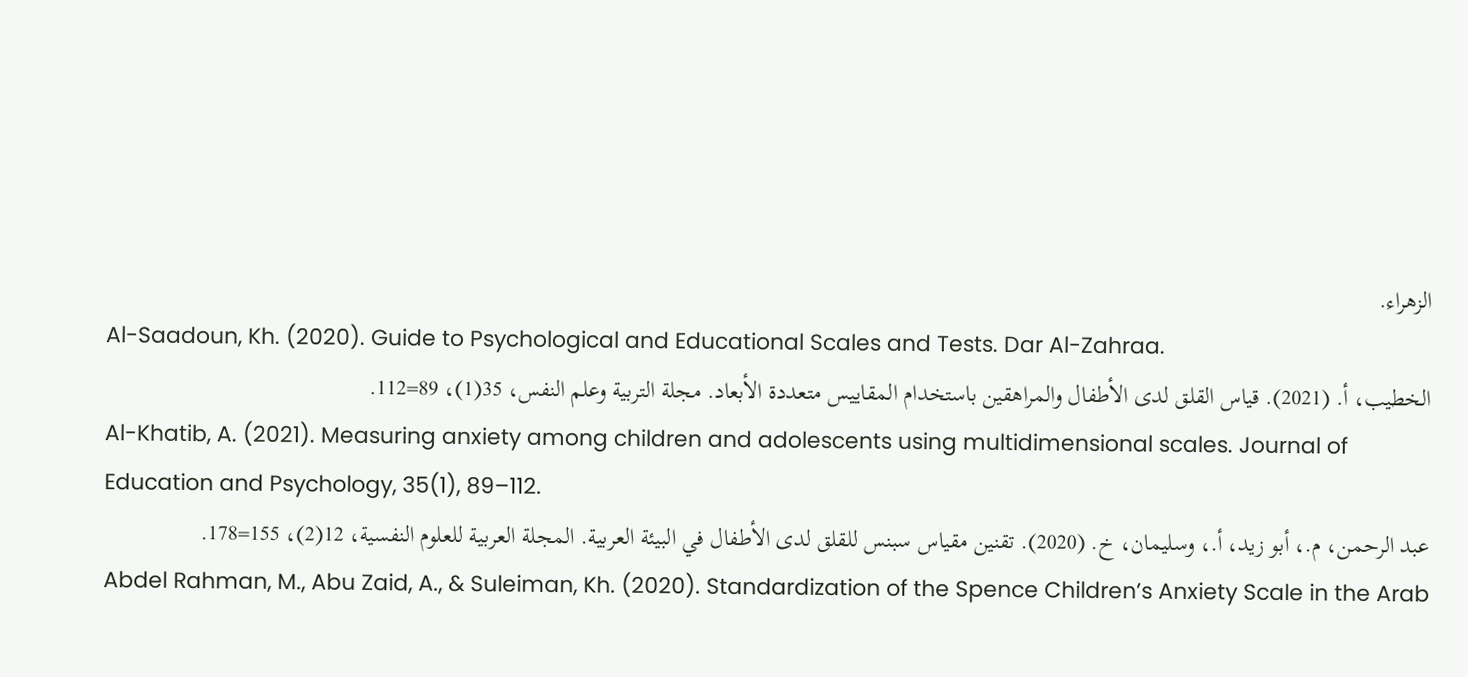الزهراء.
Al-Saadoun, Kh. (2020). Guide to Psychological and Educational Scales and Tests. Dar Al-Zahraa.
الخطيب، أ. (2021). قياس القلق لدى الأطفال والمراهقين باستخدام المقاييس متعددة الأبعاد. مجلة التربية وعلم النفس، 35(1)، 89=112.
Al-Khatib, A. (2021). Measuring anxiety among children and adolescents using multidimensional scales. Journal of Education and Psychology, 35(1), 89–112.
عبد الرحمن، م.، أبو زيد، أ.، وسليمان، خ. (2020). تقنين مقياس سبنس للقلق لدى الأطفال في البيئة العربية. المجلة العربية للعلوم النفسية، 12(2)، 155=178.
Abdel Rahman, M., Abu Zaid, A., & Suleiman, Kh. (2020). Standardization of the Spence Children’s Anxiety Scale in the Arab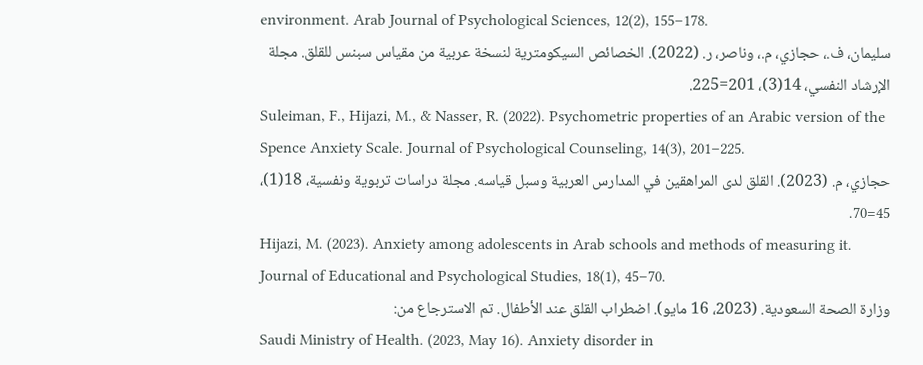environment. Arab Journal of Psychological Sciences, 12(2), 155–178.
سليمان، ف.، حجازي، م.، وناصر، ر. (2022). الخصائص السيكومترية لنسخة عربية من مقياس سبنس للقلق. مجلة الإرشاد النفسي، 14(3)، 201=225.
Suleiman, F., Hijazi, M., & Nasser, R. (2022). Psychometric properties of an Arabic version of the Spence Anxiety Scale. Journal of Psychological Counseling, 14(3), 201–225.
حجازي، م. (2023). القلق لدى المراهقين في المدارس العربية وسبل قياسه. مجلة دراسات تربوية ونفسية، 18(1)، 45=70.
Hijazi, M. (2023). Anxiety among adolescents in Arab schools and methods of measuring it. Journal of Educational and Psychological Studies, 18(1), 45–70.
وزارة الصحة السعودية. (2023، 16 مايو). اضطراب القلق عند الأطفال. تم الاسترجاع من:
Saudi Ministry of Health. (2023, May 16). Anxiety disorder in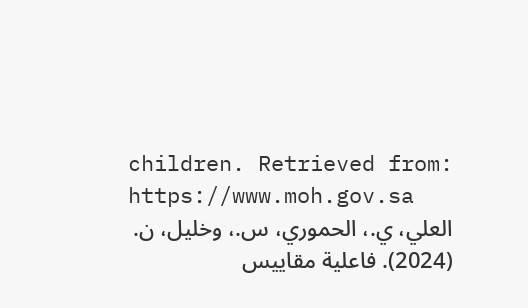children. Retrieved from: https://www.moh.gov.sa
العلي، ي.، الحموري، س.، وخليل، ن. (2024). فاعلية مقاييس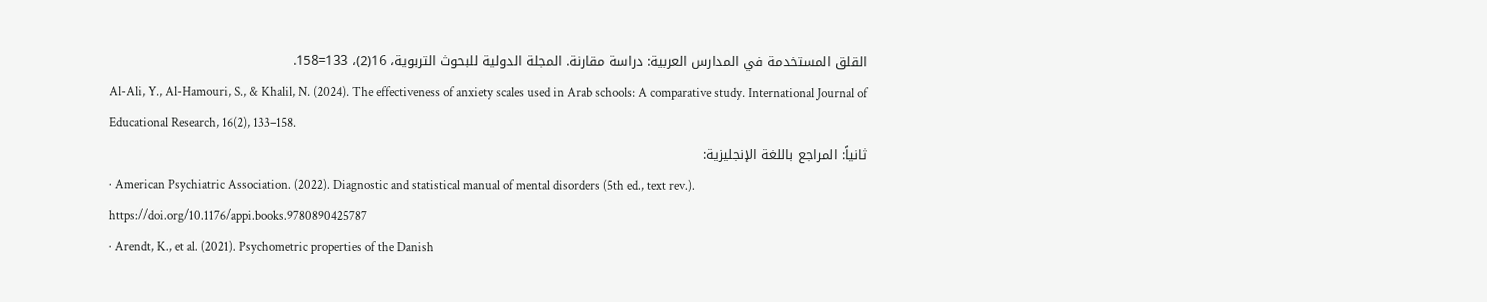القلق المستخدمة في المدارس العربية: دراسة مقارنة. المجلة الدولية للبحوث التربوية، 16(2)، 133=158.
Al-Ali, Y., Al-Hamouri, S., & Khalil, N. (2024). The effectiveness of anxiety scales used in Arab schools: A comparative study. International Journal of Educational Research, 16(2), 133–158.
ثانياً: المراجع باللغة الإنجليزية:
· American Psychiatric Association. (2022). Diagnostic and statistical manual of mental disorders (5th ed., text rev.). https://doi.org/10.1176/appi.books.9780890425787
· Arendt, K., et al. (2021). Psychometric properties of the Danish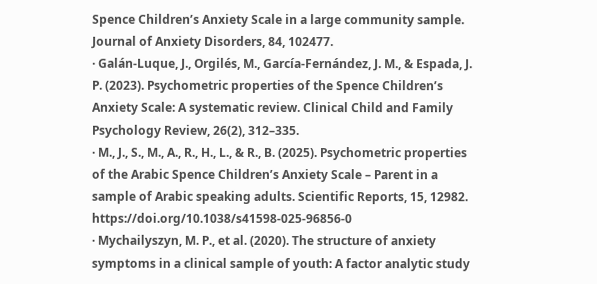Spence Children’s Anxiety Scale in a large community sample. Journal of Anxiety Disorders, 84, 102477.
· Galán-Luque, J., Orgilés, M., García-Fernández, J. M., & Espada, J. P. (2023). Psychometric properties of the Spence Children’s Anxiety Scale: A systematic review. Clinical Child and Family Psychology Review, 26(2), 312–335.
· M., J., S., M., A., R., H., L., & R., B. (2025). Psychometric properties of the Arabic Spence Children’s Anxiety Scale – Parent in a sample of Arabic speaking adults. Scientific Reports, 15, 12982. https://doi.org/10.1038/s41598-025-96856-0
· Mychailyszyn, M. P., et al. (2020). The structure of anxiety symptoms in a clinical sample of youth: A factor analytic study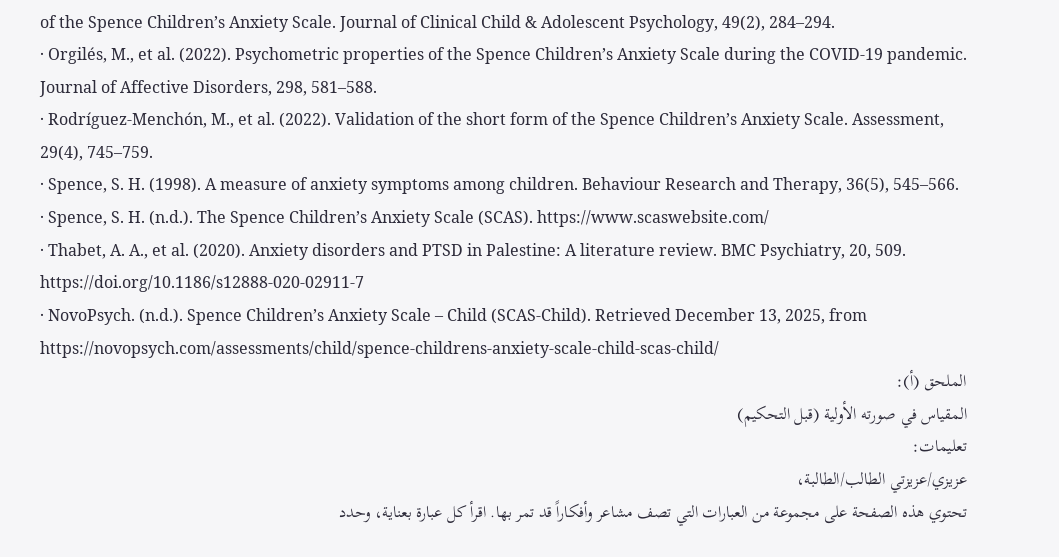of the Spence Children’s Anxiety Scale. Journal of Clinical Child & Adolescent Psychology, 49(2), 284–294.
· Orgilés, M., et al. (2022). Psychometric properties of the Spence Children’s Anxiety Scale during the COVID-19 pandemic. Journal of Affective Disorders, 298, 581–588.
· Rodríguez-Menchón, M., et al. (2022). Validation of the short form of the Spence Children’s Anxiety Scale. Assessment, 29(4), 745–759.
· Spence, S. H. (1998). A measure of anxiety symptoms among children. Behaviour Research and Therapy, 36(5), 545–566.
· Spence, S. H. (n.d.). The Spence Children’s Anxiety Scale (SCAS). https://www.scaswebsite.com/
· Thabet, A. A., et al. (2020). Anxiety disorders and PTSD in Palestine: A literature review. BMC Psychiatry, 20, 509. https://doi.org/10.1186/s12888-020-02911-7
· NovoPsych. (n.d.). Spence Children’s Anxiety Scale – Child (SCAS-Child). Retrieved December 13, 2025, from https://novopsych.com/assessments/child/spence-childrens-anxiety-scale-child-scas-child/
الملحق (أ):
المقياس في صورته الأولية (قبل التحكيم)
تعليمات:
عزيزي/عزيزتي الطالب/الطالبة،
تحتوي هذه الصفحة على مجموعة من العبارات التي تصف مشاعر وأفكاراً قد تمر بها. اقرأ كل عبارة بعناية، وحدد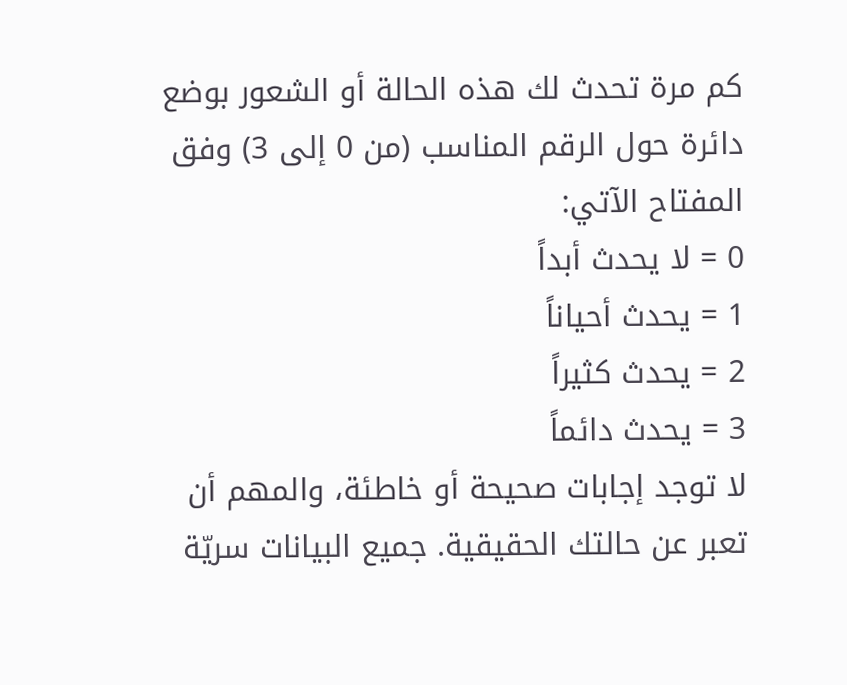كم مرة تحدث لك هذه الحالة أو الشعور بوضع دائرة حول الرقم المناسب (من 0 إلى 3) وفق المفتاح الآتي:
0 = لا يحدث أبداً
1 = يحدث أحياناً
2 = يحدث كثيراً
3 = يحدث دائماً
لا توجد إجابات صحيحة أو خاطئة، والمهم أن تعبر عن حالتك الحقيقية. جميع البيانات سريّة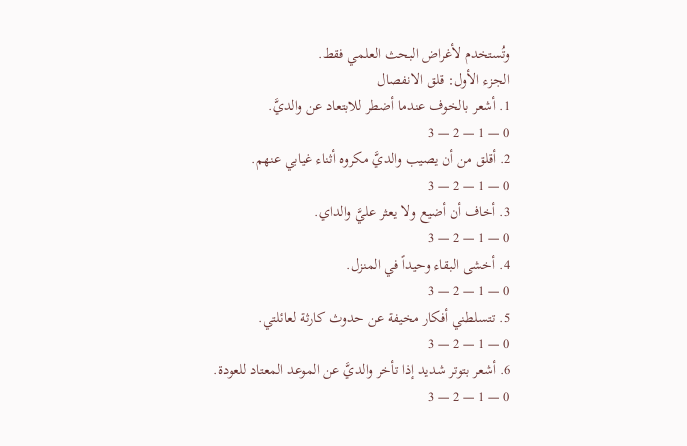وتُستخدم لأغراض البحث العلمي فقط.
الجزء الأول: قلق الانفصال
1. أشعر بالخوف عندما أضطر للابتعاد عن والديَّ.
0 — 1 — 2 — 3
2. أقلق من أن يصيب والديَّ مكروه أثناء غيابي عنهم.
0 — 1 — 2 — 3
3. أخاف أن أضيع ولا يعثر عليَّ والداي.
0 — 1 — 2 — 3
4. أخشى البقاء وحيداً في المنزل.
0 — 1 — 2 — 3
5. تتسلطني أفكار مخيفة عن حدوث كارثة لعائلتي.
0 — 1 — 2 — 3
6. أشعر بتوتر شديد إذا تأخر والديَّ عن الموعد المعتاد للعودة.
0 — 1 — 2 — 3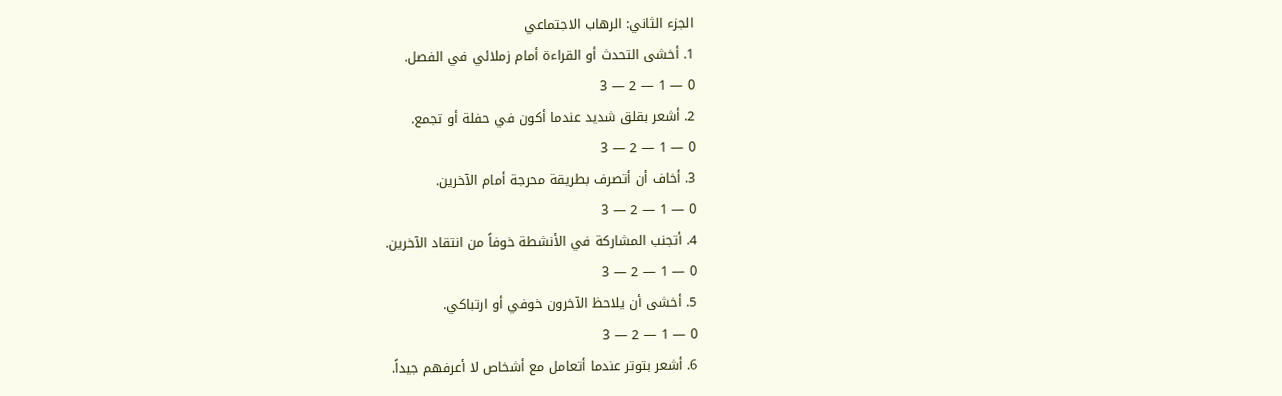الجزء الثاني: الرهاب الاجتماعي
1. أخشى التحدث أو القراءة أمام زملائي في الفصل.
0 — 1 — 2 — 3
2. أشعر بقلق شديد عندما أكون في حفلة أو تجمع.
0 — 1 — 2 — 3
3. أخاف أن أتصرف بطريقة محرجة أمام الآخرين.
0 — 1 — 2 — 3
4. أتجنب المشاركة في الأنشطة خوفاً من انتقاد الآخرين.
0 — 1 — 2 — 3
5. أخشى أن يلاحظ الآخرون خوفي أو ارتباكي.
0 — 1 — 2 — 3
6. أشعر بتوتر عندما أتعامل مع أشخاص لا أعرفهم جيداً.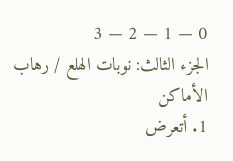0 — 1 — 2 — 3
الجزء الثالث: نوبات الهلع / رهاب الأماكن
1. أتعرض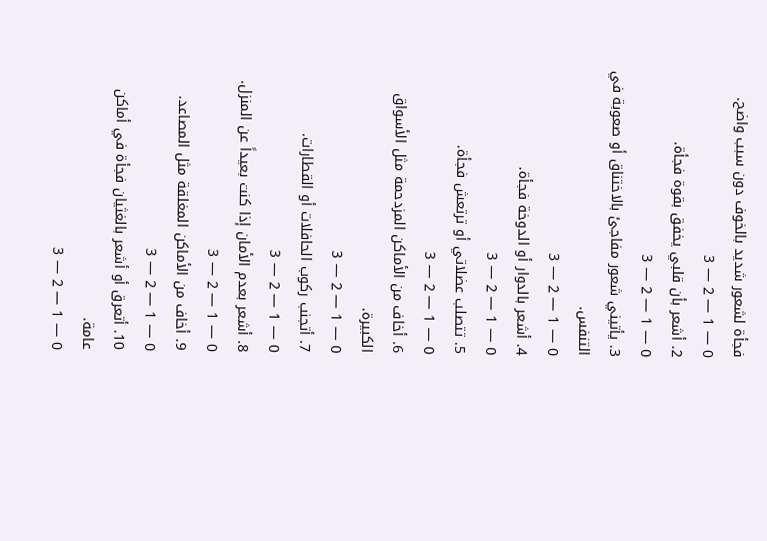فجأة لشعور شديد بالخوف دون سبب واضح.
0 — 1 — 2 — 3
2. أشعر بأن قلبي يخفق بقوة فجأة.
0 — 1 — 2 — 3
3. يأتيني شعور مفاجئ بالاختناق أو صعوبة في التنفس.
0 — 1 — 2 — 3
4. أشعر بالدوار أو الدوخة فجأة.
0 — 1 — 2 — 3
5. تتصلب عضلاتي أو ترتعش فجأة.
0 — 1 — 2 — 3
6. أخاف من الأماكن المزدحمة مثل الأسواق الكبيرة.
0 — 1 — 2 — 3
7. أتجنب ركوب الحافلات أو القطارات.
0 — 1 — 2 — 3
8. أشعر بعدم الأمان إذا كنت بعيداً عن المنزل.
0 — 1 — 2 — 3
9. أخاف من الأماكن المغلقة مثل المصاعد.
0 — 1 — 2 — 3
10. أتعرق أو أشعر بالغثيان فجأة في أماكن عامة.
0 — 1 — 2 — 3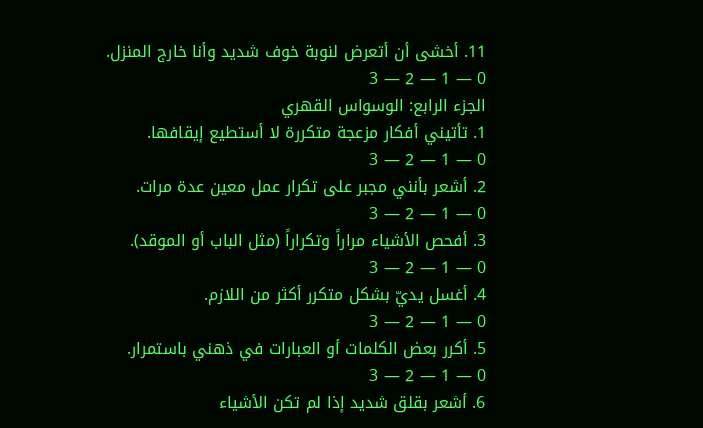11. أخشى أن أتعرض لنوبة خوف شديد وأنا خارج المنزل.
0 — 1 — 2 — 3
الجزء الرابع: الوسواس القهري
1. تأتيني أفكار مزعجة متكررة لا أستطيع إيقافها.
0 — 1 — 2 — 3
2. أشعر بأنني مجبر على تكرار عمل معين عدة مرات.
0 — 1 — 2 — 3
3. أفحص الأشياء مراراً وتكراراً (مثل الباب أو الموقد).
0 — 1 — 2 — 3
4. أغسل يديّ بشكل متكرر أكثر من اللازم.
0 — 1 — 2 — 3
5. أكرر بعض الكلمات أو العبارات في ذهني باستمرار.
0 — 1 — 2 — 3
6. أشعر بقلق شديد إذا لم تكن الأشياء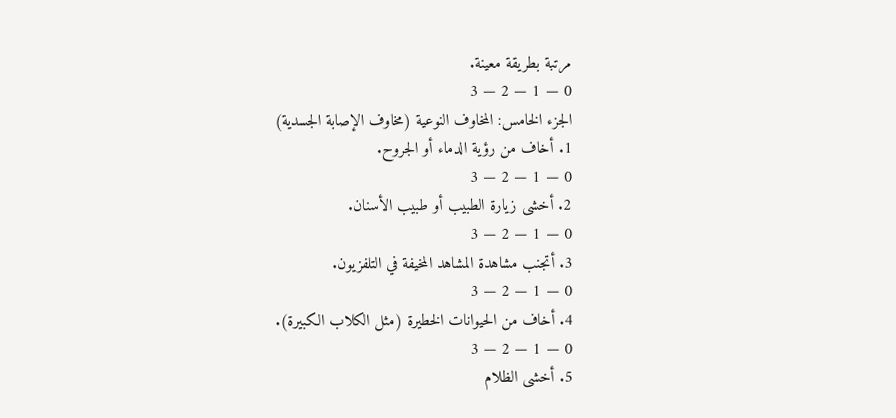مرتبة بطريقة معينة.
0 — 1 — 2 — 3
الجزء الخامس: المخاوف النوعية (مخاوف الإصابة الجسدية)
1. أخاف من رؤية الدماء أو الجروح.
0 — 1 — 2 — 3
2. أخشى زيارة الطبيب أو طبيب الأسنان.
0 — 1 — 2 — 3
3. أتجنب مشاهدة المشاهد المخيفة في التلفزيون.
0 — 1 — 2 — 3
4. أخاف من الحيوانات الخطيرة (مثل الكلاب الكبيرة).
0 — 1 — 2 — 3
5. أخشى الظلام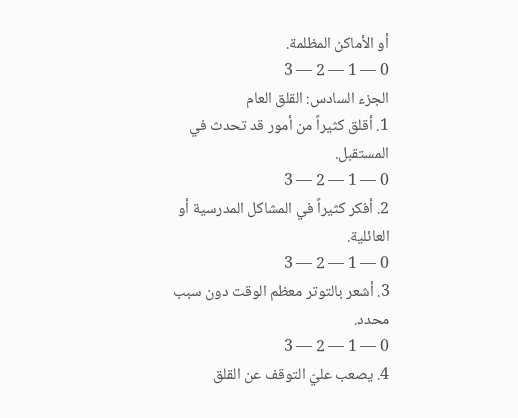أو الأماكن المظلمة.
0 — 1 — 2 — 3
الجزء السادس: القلق العام
1. أقلق كثيراً من أمور قد تحدث في المستقبل.
0 — 1 — 2 — 3
2. أفكر كثيراً في المشاكل المدرسية أو العائلية.
0 — 1 — 2 — 3
3. أشعر بالتوتر معظم الوقت دون سبب محدد.
0 — 1 — 2 — 3
4. يصعب عليّ التوقف عن القلق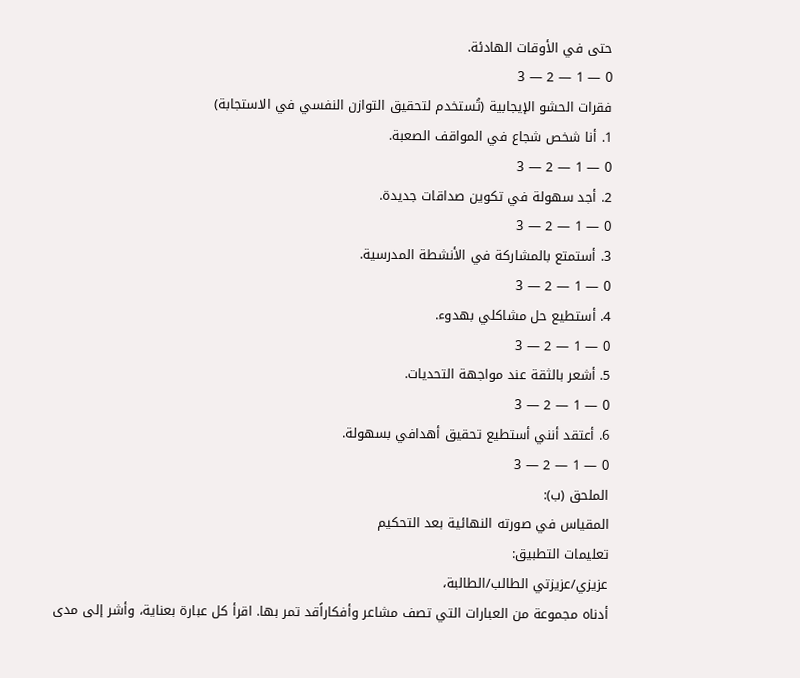حتى في الأوقات الهادئة.
0 — 1 — 2 — 3
فقرات الحشو الإيجابية (تُستخدم لتحقيق التوازن النفسي في الاستجابة)
1. أنا شخص شجاع في المواقف الصعبة.
0 — 1 — 2 — 3
2. أجد سهولة في تكوين صداقات جديدة.
0 — 1 — 2 — 3
3. أستمتع بالمشاركة في الأنشطة المدرسية.
0 — 1 — 2 — 3
4. أستطيع حل مشاكلي بهدوء.
0 — 1 — 2 — 3
5. أشعر بالثقة عند مواجهة التحديات.
0 — 1 — 2 — 3
6. أعتقد أنني أستطيع تحقيق أهدافي بسهولة.
0 — 1 — 2 — 3
الملحق (ب):
المقياس في صورته النهائية بعد التحكيم
تعليمات التطبيق:
عزيزي/عزيزتي الطالب/الطالبة،
أدناه مجموعة من العبارات التي تصف مشاعر وأفكاراًقد تمر بها. اقرأ كل عبارة بعناية، وأشر إلى مدى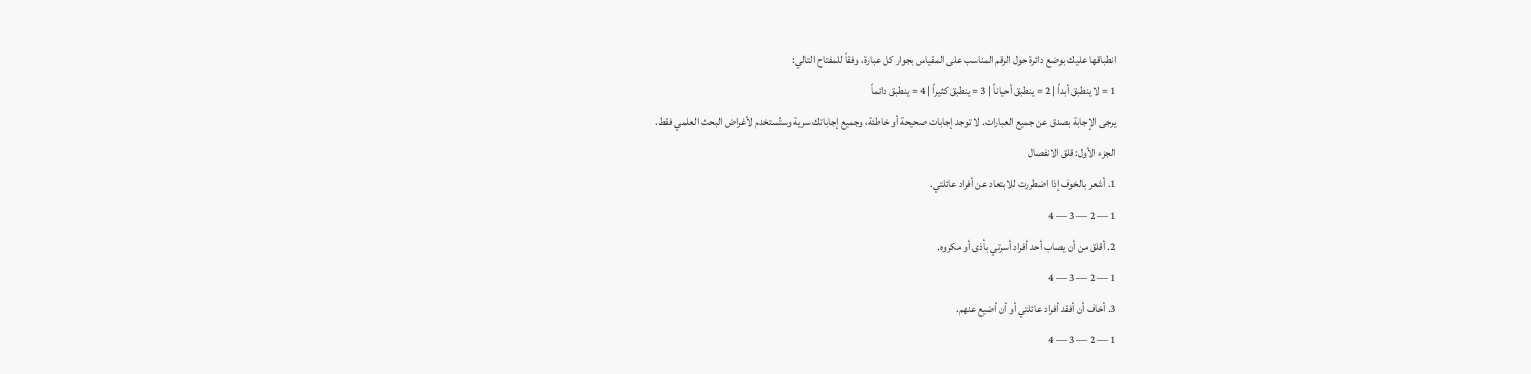انطباقها عليك بوضع دائرة حول الرقم المناسب على المقياس بجوار كل عبارة، وفقاً للمفتاح التالي:
1 = لا ينطبق أبداً | 2 = ينطبق أحياناً | 3 = ينطبق كثيراً | 4 = ينطبق دائماً
يرجى الإجابة بصدق عن جميع العبارات. لا توجد إجابات صحيحة أو خاطئة، وجميع إجاباتك سرية وستُستخدم لأغراض البحث العلمي فقط.
الجزء الأول: قلق الانفصال
1. أشعر بالخوف إذا اضطررت للابتعاد عن أفراد عائلتي.
1 — 2 — 3 — 4
2. أقلق من أن يصاب أحد أفراد أسرتي بأذى أو مكروه.
1 — 2 — 3 — 4
3. أخاف أن أفقد أفراد عائلتي أو أن أضيع عنهم.
1 — 2 — 3 — 4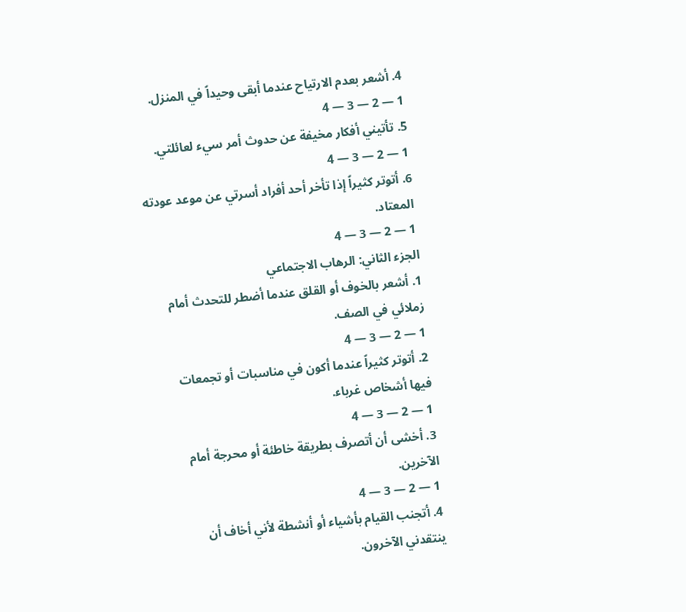4. أشعر بعدم الارتياح عندما أبقى وحيداً في المنزل.
1 — 2 — 3 — 4
5. تأتيني أفكار مخيفة عن حدوث أمر سيء لعائلتي.
1 — 2 — 3 — 4
6. أتوتر كثيراً إذا تأخر أحد أفراد أسرتي عن موعد عودته المعتاد.
1 — 2 — 3 — 4
الجزء الثاني: الرهاب الاجتماعي
1. أشعر بالخوف أو القلق عندما أضطر للتحدث أمام زملائي في الصف.
1 — 2 — 3 — 4
2. أتوتر كثيراً عندما أكون في مناسبات أو تجمعات فيها أشخاص غرباء.
1 — 2 — 3 — 4
3. أخشى أن أتصرف بطريقة خاطئة أو محرجة أمام الآخرين.
1 — 2 — 3 — 4
4. أتجنب القيام بأشياء أو أنشطة لأني أخاف أن ينتقدني الآخرون.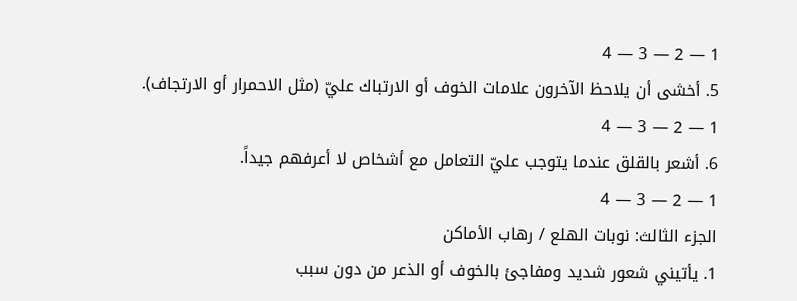1 — 2 — 3 — 4
5. أخشى أن يلاحظ الآخرون علامات الخوف أو الارتباك عليّ (مثل الاحمرار أو الارتجاف).
1 — 2 — 3 — 4
6. أشعر بالقلق عندما يتوجب عليّ التعامل مع أشخاص لا أعرفهم جيداً.
1 — 2 — 3 — 4
الجزء الثالث: نوبات الهلع / رهاب الأماكن
1. يأتيني شعور شديد ومفاجئ بالخوف أو الذعر من دون سبب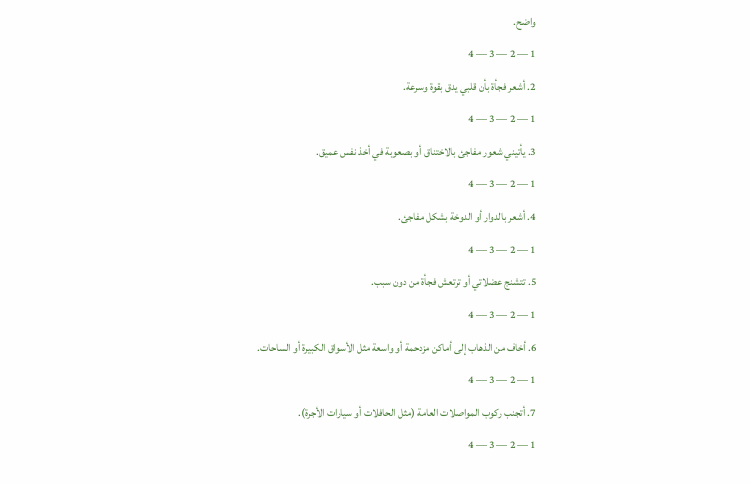واضح.
1 — 2 — 3 — 4
2. أشعر فجأة بأن قلبي يدق بقوة وسرعة.
1 — 2 — 3 — 4
3. يأتيني شعور مفاجئ بالاختناق أو بصعوبة في أخذ نفس عميق.
1 — 2 — 3 — 4
4. أشعر بالدوار أو الدوخة بشكل مفاجئ.
1 — 2 — 3 — 4
5. تتشنج عضلاتي أو ترتعش فجأة من دون سبب.
1 — 2 — 3 — 4
6. أخاف من الذهاب إلى أماكن مزدحمة أو واسعة مثل الأسواق الكبيرة أو الساحات.
1 — 2 — 3 — 4
7. أتجنب ركوب المواصلات العامة (مثل الحافلات أو سيارات الأجرة).
1 — 2 — 3 — 4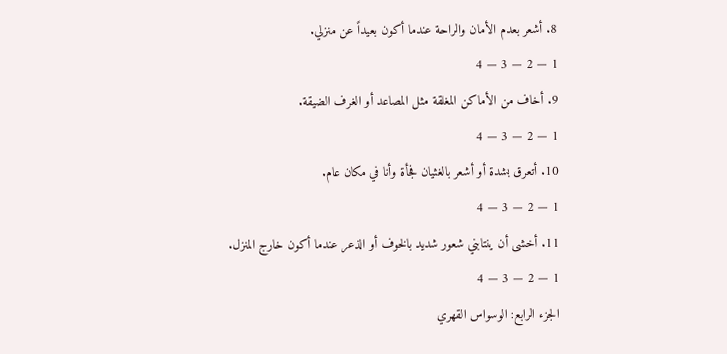8. أشعر بعدم الأمان والراحة عندما أكون بعيداً عن منزلي.
1 — 2 — 3 — 4
9. أخاف من الأماكن المغلقة مثل المصاعد أو الغرف الضيقة.
1 — 2 — 3 — 4
10. أتعرق بشدة أو أشعر بالغثيان فجأة وأنا في مكان عام.
1 — 2 — 3 — 4
11. أخشى أن ينتابني شعور شديد بالخوف أو الذعر عندما أكون خارج المنزل.
1 — 2 — 3 — 4
الجزء الرابع: الوسواس القهري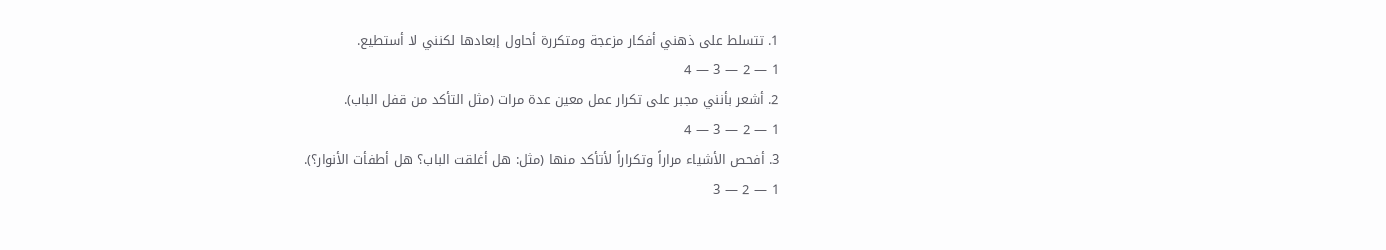1. تتسلط على ذهني أفكار مزعجة ومتكررة أحاول إبعادها لكنني لا أستطيع.
1 — 2 — 3 — 4
2. أشعر بأنني مجبر على تكرار عمل معين عدة مرات (مثل التأكد من قفل الباب).
1 — 2 — 3 — 4
3. أفحص الأشياء مراراً وتكراراً لأتأكد منها (مثل: هل أغلقت الباب؟ هل أطفأت الأنوار؟).
1 — 2 — 3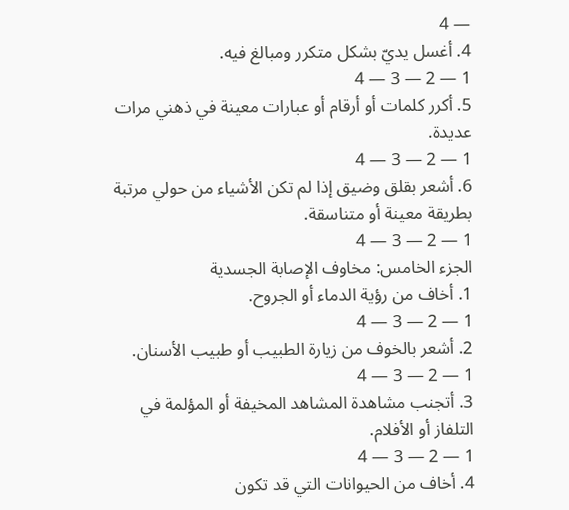— 4
4. أغسل يديّ بشكل متكرر ومبالغ فيه.
1 — 2 — 3 — 4
5. أكرر كلمات أو أرقام أو عبارات معينة في ذهني مرات عديدة.
1 — 2 — 3 — 4
6. أشعر بقلق وضيق إذا لم تكن الأشياء من حولي مرتبة بطريقة معينة أو متناسقة.
1 — 2 — 3 — 4
الجزء الخامس: مخاوف الإصابة الجسدية
1. أخاف من رؤية الدماء أو الجروح.
1 — 2 — 3 — 4
2. أشعر بالخوف من زيارة الطبيب أو طبيب الأسنان.
1 — 2 — 3 — 4
3. أتجنب مشاهدة المشاهد المخيفة أو المؤلمة في التلفاز أو الأفلام.
1 — 2 — 3 — 4
4. أخاف من الحيوانات التي قد تكون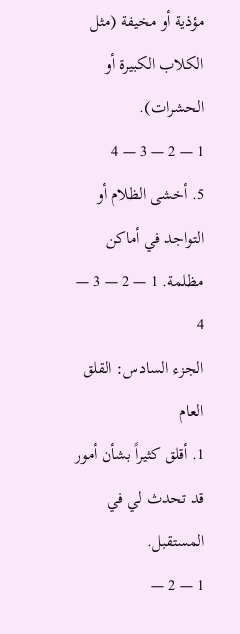مؤذية أو مخيفة (مثل الكلاب الكبيرة أو الحشرات).
1 — 2 — 3 — 4
5. أخشى الظلام أو التواجد في أماكن مظلمة. 1 — 2 — 3 — 4
الجزء السادس: القلق العام
1. أقلق كثيراً بشأن أمور قد تحدث لي في المستقبل.
1 — 2 —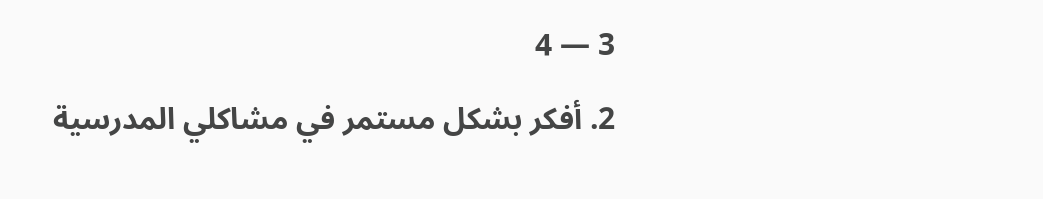3 — 4
2. أفكر بشكل مستمر في مشاكلي المدرسية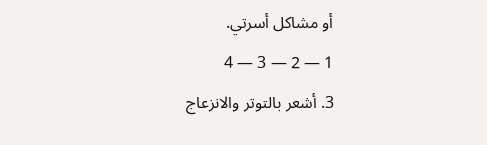أو مشاكل أسرتي.
1 — 2 — 3 — 4
3. أشعر بالتوتر والانزعاج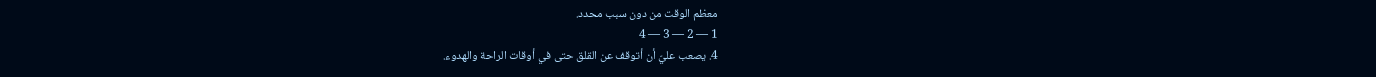معظم الوقت من دون سبب محدد.
1 — 2 — 3 — 4
4. يصعب عليّ أن أتوقف عن القلق حتى في أوقات الراحة والهدوء.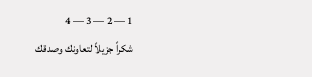1 — 2 — 3 — 4
شكراً جزيلاً لتعاونك وصدقك